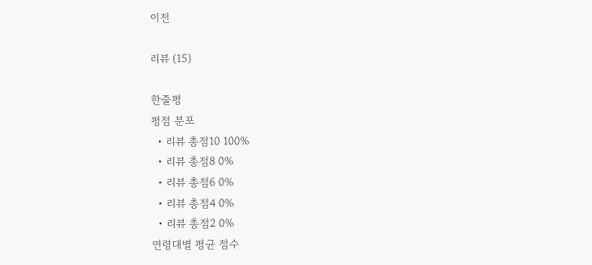이전

리뷰 (15)

한줄평
평점 분포
  • 리뷰 총점10 100%
  • 리뷰 총점8 0%
  • 리뷰 총점6 0%
  • 리뷰 총점4 0%
  • 리뷰 총점2 0%
연령대별 평균 점수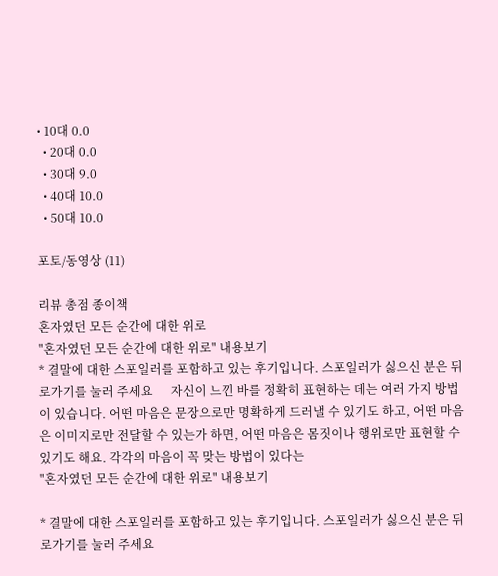• 10대 0.0
  • 20대 0.0
  • 30대 9.0
  • 40대 10.0
  • 50대 10.0

포토/동영상 (11)

리뷰 총점 종이책
혼자였던 모든 순간에 대한 위로
"혼자였던 모든 순간에 대한 위로" 내용보기
* 결말에 대한 스포일러를 포함하고 있는 후기입니다. 스포일러가 싫으신 분은 뒤로가기를 눌러 주세요      자신이 느낀 바를 정확히 표현하는 데는 여러 가지 방법이 있습니다. 어떤 마음은 문장으로만 명확하게 드러낼 수 있기도 하고, 어떤 마음은 이미지로만 전달할 수 있는가 하면, 어떤 마음은 몸짓이나 행위로만 표현할 수 있기도 해요. 각각의 마음이 꼭 맞는 방법이 있다는
"혼자였던 모든 순간에 대한 위로" 내용보기

* 결말에 대한 스포일러를 포함하고 있는 후기입니다. 스포일러가 싫으신 분은 뒤로가기를 눌러 주세요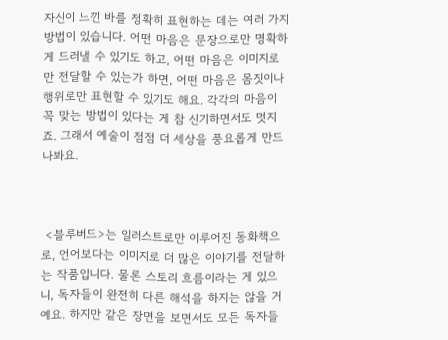자신이 느낀 바를 정확히 표현하는 데는 여러 가지 방법이 있습니다. 어떤 마음은 문장으로만 명확하게 드러낼 수 있기도 하고, 어떤 마음은 이미지로만 전달할 수 있는가 하면, 어떤 마음은 몸짓이나 행위로만 표현할 수 있기도 해요. 각각의 마음이 꼭 맞는 방법이 있다는 게 참 신기하면서도 멋지죠. 그래서 예술이 점점 더 세상을 풍요롭게 만드나봐요.



 <블루버드>는 일러스트로만 이루어진 동화책으로, 언어보다는 이미지로 더 많은 이야기를 전달하는 작품입니다. 물론 스토리 흐름이라는 게 있으니, 독자들이 완전히 다른 해석을 하지는 않을 거예요. 하지만 같은 장면을 보면서도 모든 독자들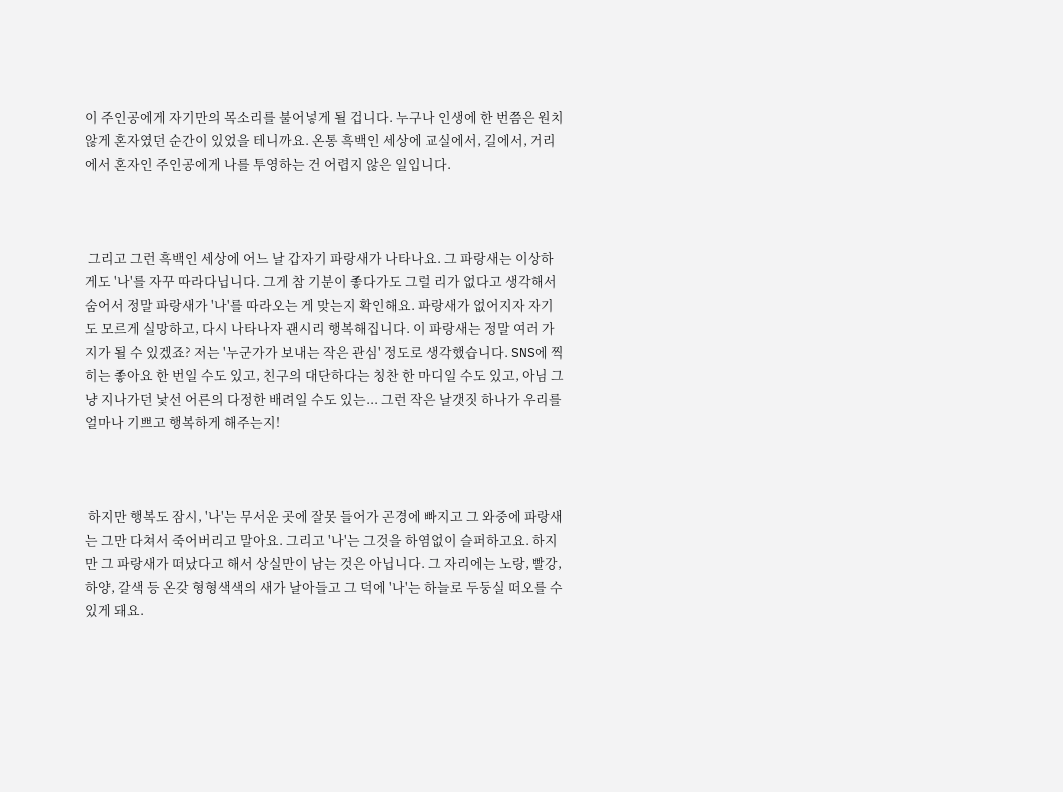이 주인공에게 자기만의 목소리를 불어넣게 될 겁니다. 누구나 인생에 한 번쯤은 원치 않게 혼자였던 순간이 있었을 테니까요. 온통 흑백인 세상에 교실에서, 길에서, 거리에서 혼자인 주인공에게 나를 투영하는 건 어렵지 않은 일입니다.



 그리고 그런 흑백인 세상에 어느 날 갑자기 파랑새가 나타나요. 그 파랑새는 이상하게도 '나'를 자꾸 따라다닙니다. 그게 참 기분이 좋다가도 그럴 리가 없다고 생각해서 숨어서 정말 파랑새가 '나'를 따라오는 게 맞는지 확인해요. 파랑새가 없어지자 자기도 모르게 실망하고, 다시 나타나자 괜시리 행복해집니다. 이 파랑새는 정말 여러 가지가 될 수 있겠죠? 저는 '누군가가 보내는 작은 관심' 정도로 생각했습니다. SNS에 찍히는 좋아요 한 번일 수도 있고, 친구의 대단하다는 칭찬 한 마디일 수도 있고, 아님 그냥 지나가던 낯선 어른의 다정한 배려일 수도 있는... 그런 작은 날갯짓 하나가 우리를 얼마나 기쁘고 행복하게 해주는지!



 하지만 행복도 잠시, '나'는 무서운 곳에 잘못 들어가 곤경에 빠지고 그 와중에 파랑새는 그만 다쳐서 죽어버리고 말아요. 그리고 '나'는 그것을 하염없이 슬퍼하고요. 하지만 그 파랑새가 떠났다고 해서 상실만이 남는 것은 아닙니다. 그 자리에는 노랑, 빨강, 하양, 갈색 등 온갖 형형색색의 새가 날아들고 그 덕에 '나'는 하늘로 두둥실 떠오를 수 있게 돼요.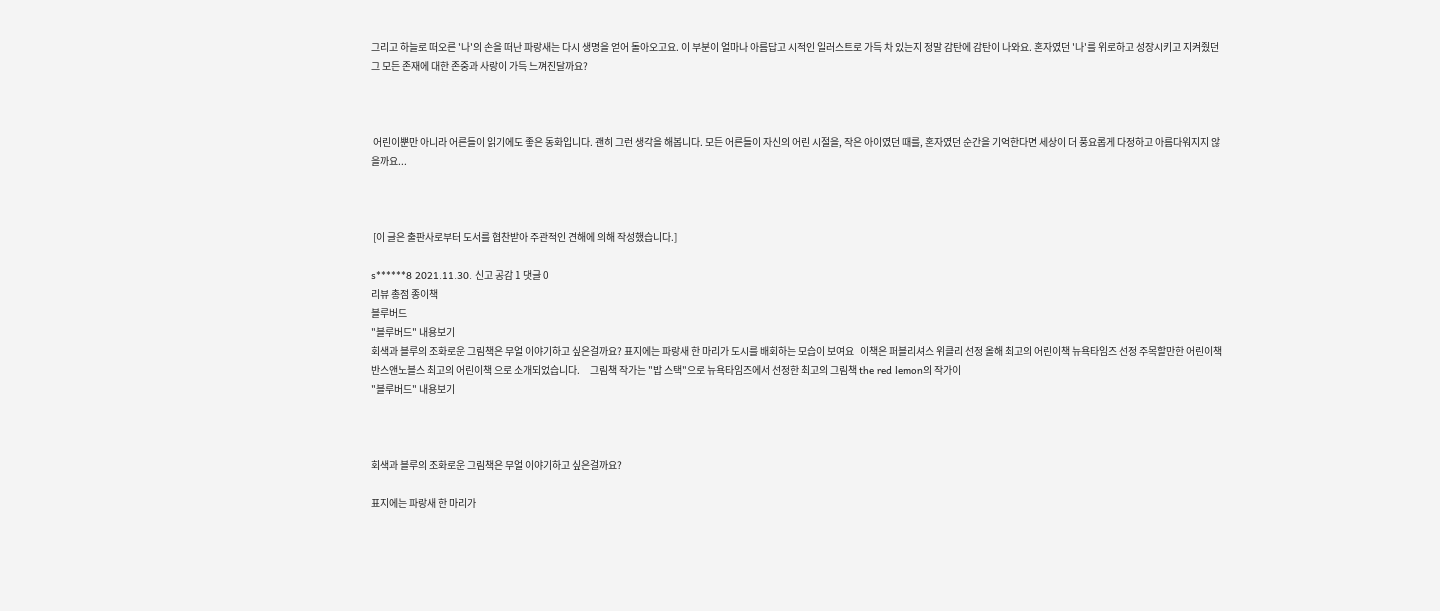그리고 하늘로 떠오른 '나'의 손을 떠난 파랑새는 다시 생명을 얻어 돌아오고요. 이 부분이 얼마나 아름답고 시적인 일러스트로 가득 차 있는지 정말 감탄에 감탄이 나와요. 혼자였던 '나'를 위로하고 성장시키고 지켜줬던 그 모든 존재에 대한 존중과 사랑이 가득 느껴진달까요?



 어린이뿐만 아니라 어른들이 읽기에도 좋은 동화입니다. 괜히 그런 생각을 해봅니다. 모든 어른들이 자신의 어린 시절을, 작은 아이였던 때를, 혼자였던 순간을 기억한다면 세상이 더 풍요롭게 다정하고 아름다워지지 않을까요...



 [이 글은 출판사로부터 도서를 협찬받아 주관적인 견해에 의해 작성했습니다.]

s******8 2021.11.30. 신고 공감 1 댓글 0
리뷰 총점 종이책
블루버드
"블루버드" 내용보기
회색과 블루의 조화로운 그림책은 무얼 이야기하고 싶은걸까요? 표지에는 파랑새 한 마리가 도시를 배회하는 모습이 보여요   이책은 퍼블리셔스 위클리 선정 올해 최고의 어린이책 뉴욕타임즈 선정 주목할만한 어린이책 반스앤노블스 최고의 어린이책 으로 소개되었습니다.     그림책 작가는 "밥 스택"으로 뉴욕타임즈에서 선정한 최고의 그림책 the red lemon의 작가이
"블루버드" 내용보기



회색과 블루의 조화로운 그림책은 무얼 이야기하고 싶은걸까요?

표지에는 파랑새 한 마리가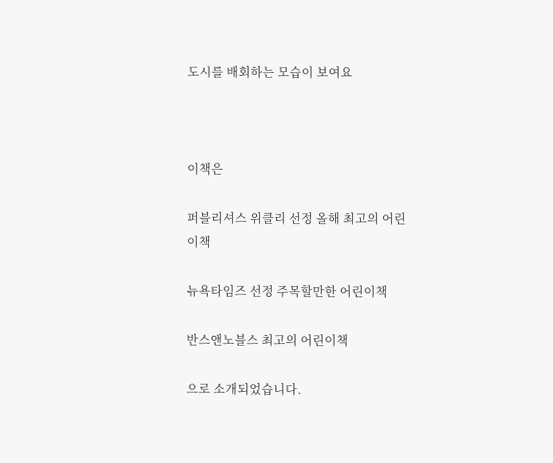도시를 배회하는 모습이 보여요



이책은

퍼블리셔스 위클리 선정 올해 최고의 어린이책

뉴욕타임즈 선정 주목할만한 어린이책

반스앤노블스 최고의 어린이책

으로 소개되었습니다.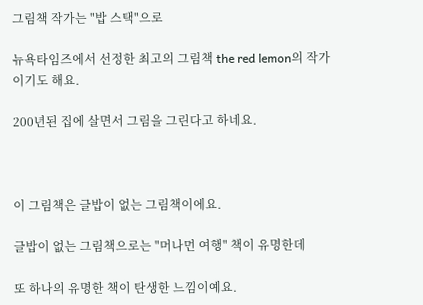그림책 작가는 "밥 스택"으로

뉴욕타임즈에서 선정한 최고의 그림책 the red lemon의 작가이기도 해요.

200년된 집에 살면서 그림을 그린다고 하네요.



이 그림책은 글밥이 없는 그림책이에요.

글밥이 없는 그림책으로는 "머나먼 여행" 책이 유명한데

또 하나의 유명한 책이 탄생한 느낌이예요.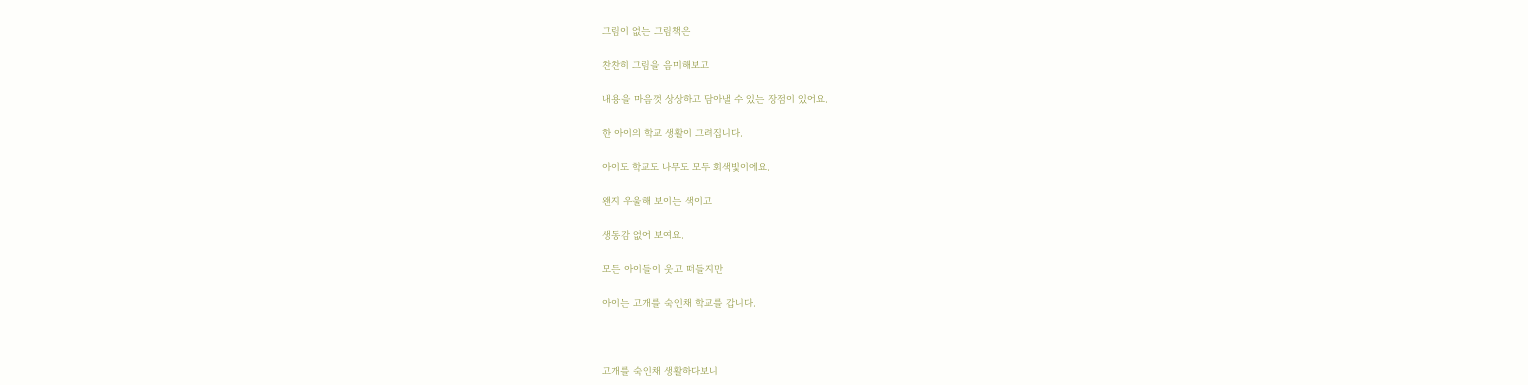그림이 없는 그림책은

찬찬히 그림을 음미해보고

내용을 마음껏 상상하고 담아낼 수 있는 장점이 있어요.

한 아이의 학교 생활이 그려집니다.

아이도 학교도 나무도 모두 회색빛이에요.

왠지 우울해 보이는 색이고

생동감 없어 보여요.

모든 아이들이 웃고 떠들지만

아이는 고개를 숙인채 학교를 갑니다.



고개를 숙인채 생활하다보니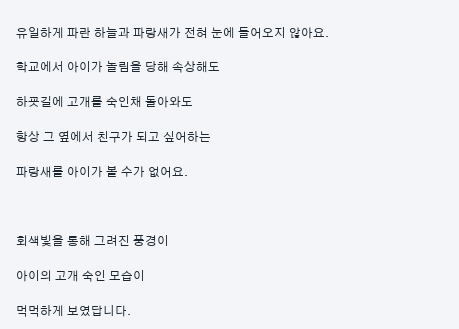유일하게 파란 하늘과 파랑새가 전혀 눈에 들어오지 않아요.

학교에서 아이가 놀림을 당해 속상해도

하굣길에 고개를 숙인채 돌아와도

항상 그 옆에서 친구가 되고 싶어하는

파랑새를 아이가 볼 수가 없어요.



회색빛을 통해 그려진 풍경이

아이의 고개 숙인 모습이

먹먹하게 보였답니다.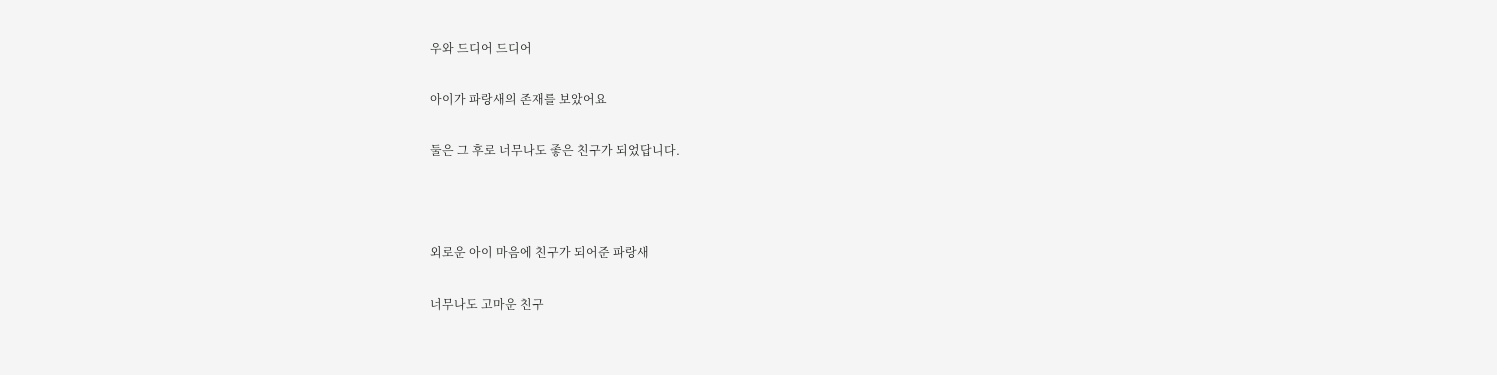우와 드디어 드디어

아이가 파랑새의 존재를 보았어요

둘은 그 후로 너무나도 좋은 친구가 되었답니다.



외로운 아이 마음에 친구가 되어준 파랑새

너무나도 고마운 친구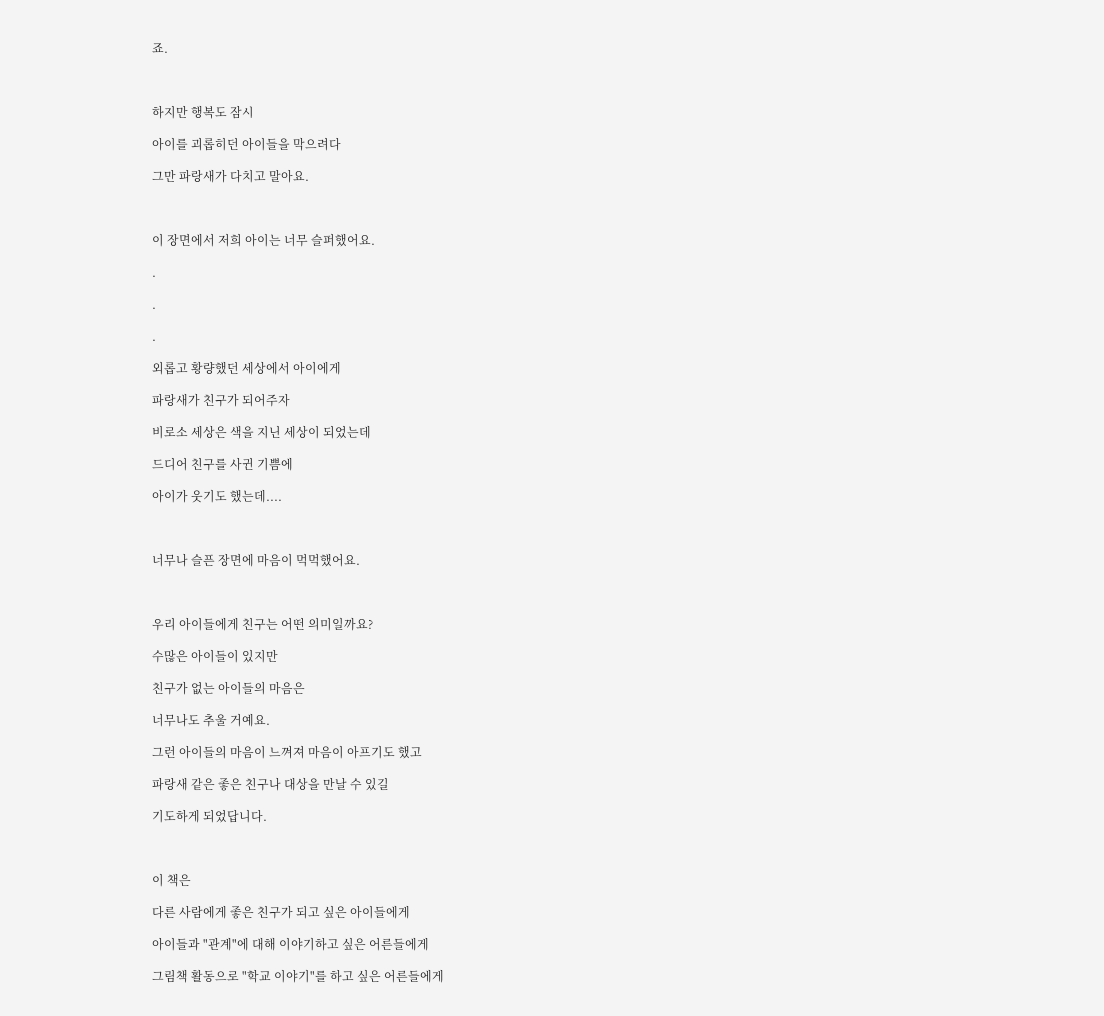죠.



하지만 행복도 잠시

아이를 괴롭히던 아이들을 막으려다

그만 파랑새가 다치고 말아요.



이 장면에서 저희 아이는 너무 슬퍼했어요.

.

.

.

외롭고 황량했던 세상에서 아이에게

파랑새가 친구가 되어주자

비로소 세상은 색을 지닌 세상이 되었는데

드디어 친구를 사귄 기쁨에

아이가 웃기도 했는데....



너무나 슬픈 장면에 마음이 먹먹했어요.



우리 아이들에게 친구는 어떤 의미일까요?

수많은 아이들이 있지만

친구가 없는 아이들의 마음은

너무나도 추울 거예요.

그런 아이들의 마음이 느껴져 마음이 아프기도 했고

파랑새 같은 좋은 친구나 대상을 만날 수 있길

기도하게 되었답니다.



이 책은

다른 사람에게 좋은 친구가 되고 싶은 아이들에게

아이들과 "관계"에 대해 이야기하고 싶은 어른들에게

그림책 활동으로 "학교 이야기"를 하고 싶은 어른들에게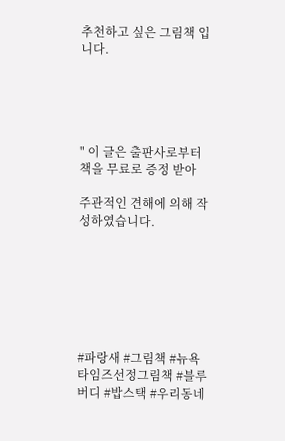추천하고 싶은 그림책 입니다.





" 이 글은 출판사로부터 책을 무료로 증정 받아

주관적인 견해에 의해 작성하였습니다.







#파랑새 #그림책 #뉴욕타임즈선정그림책 #블루버디 #밥스택 #우리동네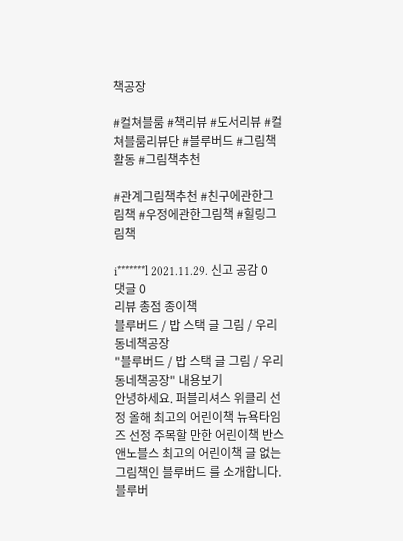책공장

#컬쳐블룸 #책리뷰 #도서리뷰 #컬쳐블룸리뷰단 #블루버드 #그림책활동 #그림책추천

#관계그림책추천 #친구에관한그림책 #우정에관한그림책 #힐링그림책

i*******l 2021.11.29. 신고 공감 0 댓글 0
리뷰 총점 종이책
블루버드 / 밥 스택 글 그림 / 우리동네책공장
"블루버드 / 밥 스택 글 그림 / 우리동네책공장" 내용보기
안녕하세요. 퍼블리셔스 위클리 선정 올해 최고의 어린이책 뉴욕타임즈 선정 주목할 만한 어린이책 반스앤노블스 최고의 어린이책 글 없는 그림책인 블루버드 를 소개합니다.       블루버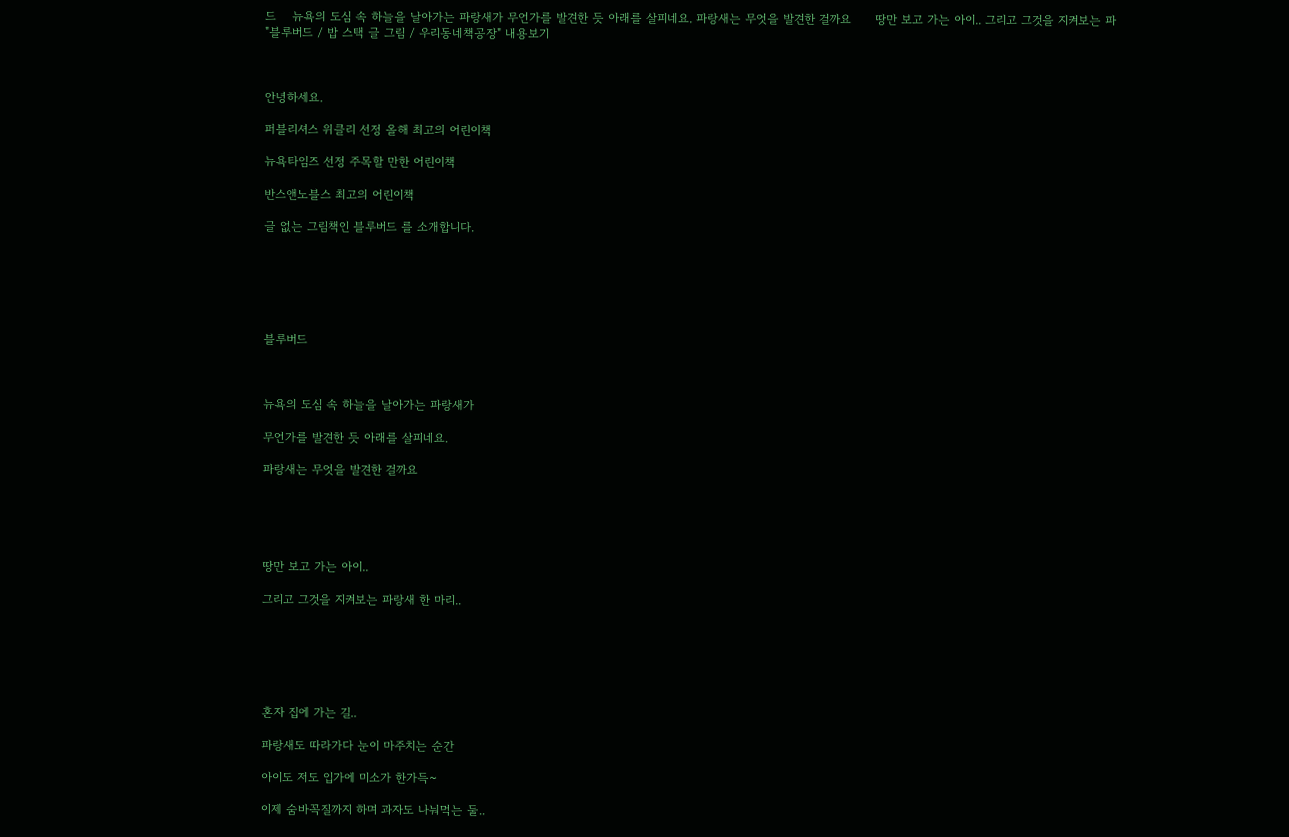드    뉴욕의 도심 속 하늘을 날아가는 파랑새가 무언가를 발견한 듯 아래를 살피네요. 파랑새는 무엇을 발견한 걸까요      땅만 보고 가는 아이.. 그리고 그것을 지켜보는 파
"블루버드 / 밥 스택 글 그림 / 우리동네책공장" 내용보기



안녕하세요.

퍼블리셔스 위클리 선정 올해 최고의 어린이책

뉴욕타임즈 선정 주목할 만한 어린이책

반스앤노블스 최고의 어린이책

글 없는 그림책인 블루버드 를 소개합니다.






블루버드



뉴욕의 도심 속 하늘을 날아가는 파랑새가

무언가를 발견한 듯 아래를 살피네요.

파랑새는 무엇을 발견한 걸까요





땅만 보고 가는 아이..

그리고 그것을 지켜보는 파랑새 한 마리..






혼자 집에 가는 길..

파랑새도 따라가다 눈이 마주치는 순간

아이도 저도 입가에 미소가 한가득~

이제 숨바꼭질까지 하며 과자도 나눠먹는 둘..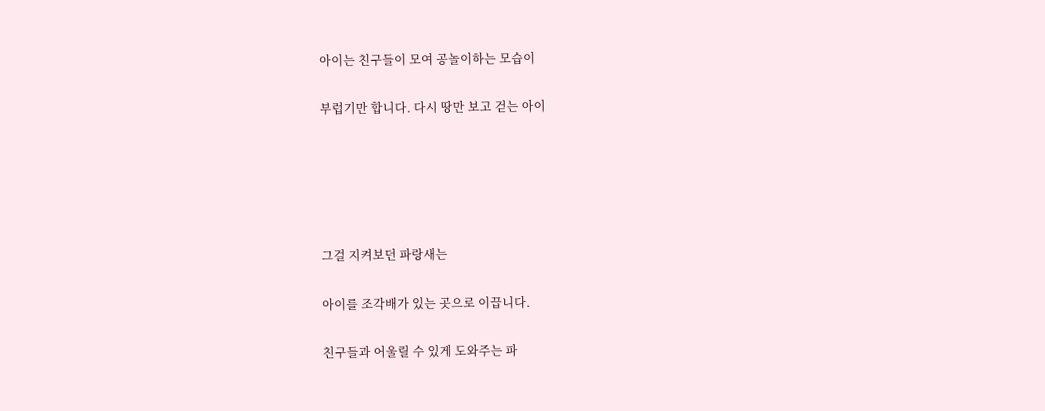아이는 친구들이 모여 공놀이하는 모습이

부럽기만 합니다. 다시 땅만 보고 걷는 아이





그걸 지켜보던 파랑새는

아이를 조각배가 있는 곳으로 이끕니다.

친구들과 어울릴 수 있게 도와주는 파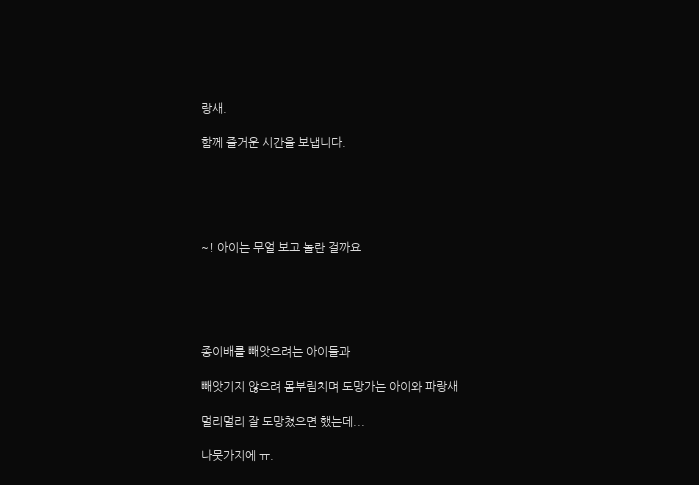랑새.

함께 즐거운 시간을 보냅니다.





~! 아이는 무얼 보고 놀란 걸까요





종이배를 빼앗으려는 아이들과

빼앗기지 않으려 몸부림치며 도망가는 아이와 파랑새

멀리멀리 잘 도망쳤으면 했는데...

나뭇가지에 ㅠ.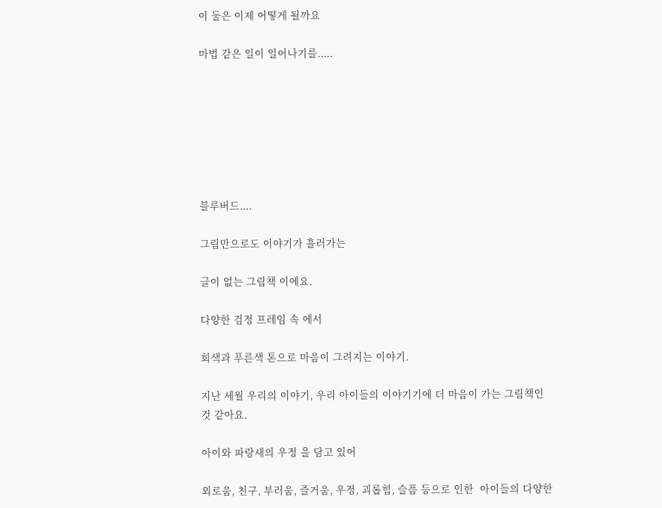이 둘은 이제 어떻게 될까요

마법 같은 일이 일어나기를.....







블루버드....

그림만으로도 이야기가 흘러가는

글이 없는 그림책 이에요.

다양한 검정 프레임 속 에서

회색과 푸른색 톤으로 마음이 그려지는 이야기.

지난 세월 우리의 이야기, 우리 아이들의 이야기기에 더 마음이 가는 그림책인 것 같아요.

아이와 파랑새의 우정 을 담고 있어

외로움, 친구, 부러움, 즐거움, 우정, 괴롭힘, 슬픔 등으로 인한  아이들의 다양한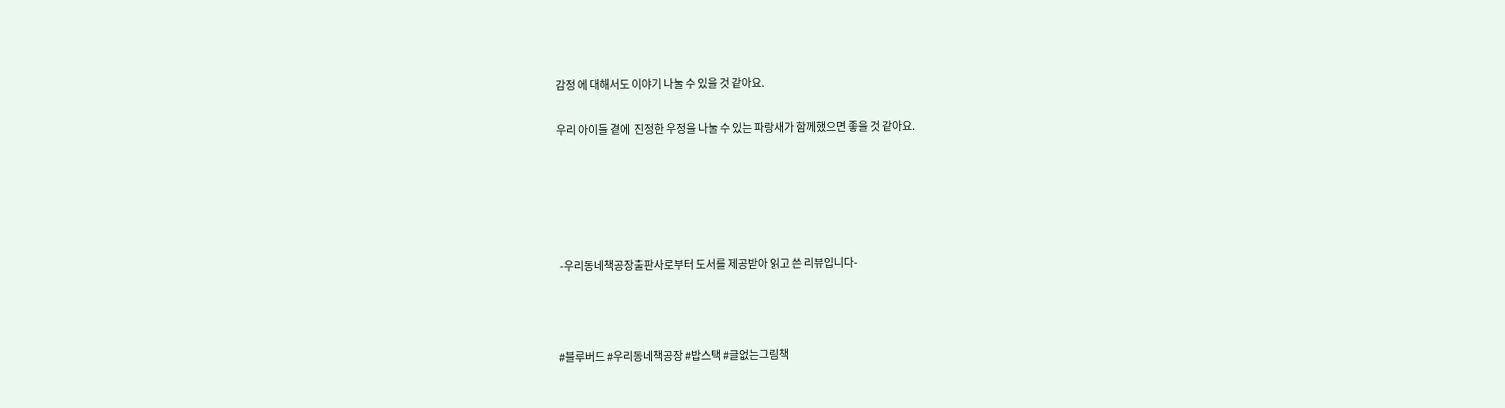감정 에 대해서도 이야기 나눌 수 있을 것 같아요.

우리 아이들 곁에  진정한 우정을 나눌 수 있는 파랑새가 함께했으면 좋을 것 같아요.





 -우리동네책공장출판사로부터 도서를 제공받아 읽고 쓴 리뷰입니다-



#블루버드 #우리동네책공장 #밥스택 #글없는그림책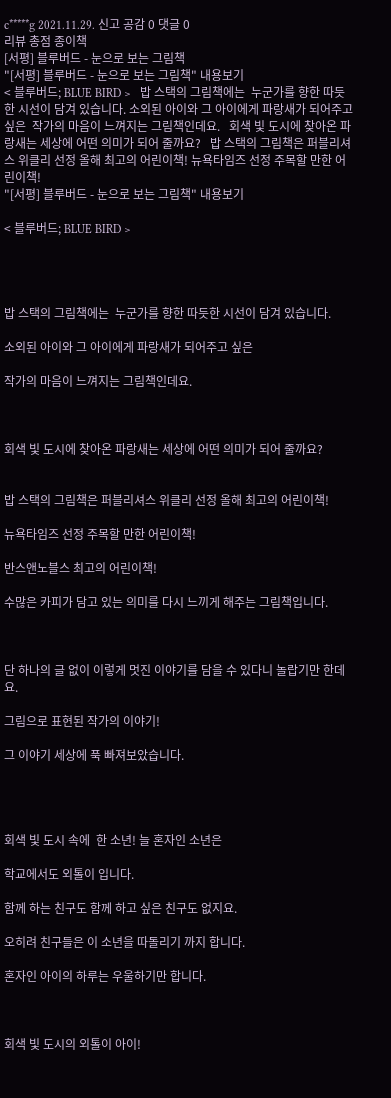c*****g 2021.11.29. 신고 공감 0 댓글 0
리뷰 총점 종이책
[서평] 블루버드 - 눈으로 보는 그림책
"[서평] 블루버드 - 눈으로 보는 그림책" 내용보기
< 블루버드; BLUE BIRD >   밥 스택의 그림책에는  누군가를 향한 따듯한 시선이 담겨 있습니다. 소외된 아이와 그 아이에게 파랑새가 되어주고 싶은  작가의 마음이 느껴지는 그림책인데요.   회색 빛 도시에 찾아온 파랑새는 세상에 어떤 의미가 되어 줄까요?   밥 스택의 그림책은 퍼블리셔스 위클리 선정 올해 최고의 어린이책! 뉴욕타임즈 선정 주목할 만한 어린이책!
"[서평] 블루버드 - 눈으로 보는 그림책" 내용보기

< 블루버드; BLUE BIRD >




밥 스택의 그림책에는  누군가를 향한 따듯한 시선이 담겨 있습니다.

소외된 아이와 그 아이에게 파랑새가 되어주고 싶은

작가의 마음이 느껴지는 그림책인데요.



회색 빛 도시에 찾아온 파랑새는 세상에 어떤 의미가 되어 줄까요?


밥 스택의 그림책은 퍼블리셔스 위클리 선정 올해 최고의 어린이책!

뉴욕타임즈 선정 주목할 만한 어린이책!

반스앤노블스 최고의 어린이책!

수많은 카피가 담고 있는 의미를 다시 느끼게 해주는 그림책입니다.



단 하나의 글 없이 이렇게 멋진 이야기를 담을 수 있다니 놀랍기만 한데요.

그림으로 표현된 작가의 이야기!

그 이야기 세상에 푹 빠져보았습니다.




회색 빛 도시 속에  한 소년! 늘 혼자인 소년은

학교에서도 외톨이 입니다.

함께 하는 친구도 함께 하고 싶은 친구도 없지요.

오히려 친구들은 이 소년을 따돌리기 까지 합니다.

혼자인 아이의 하루는 우울하기만 합니다.



회색 빛 도시의 외톨이 아이!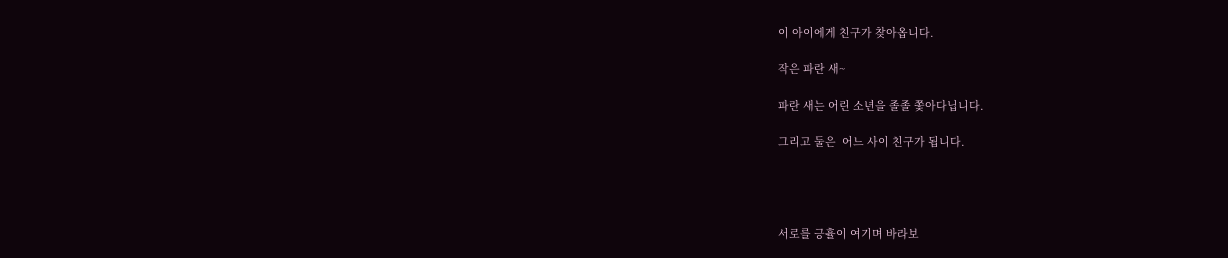이 아이에게 친구가 찾아옵니다.

작은 파란 새~

파란 새는 어린 소년을 졸졸 쫓아다닙니다.

그리고 둘은  어느 사이 친구가 됩니다.




서로를 긍휼이 여기며 바라보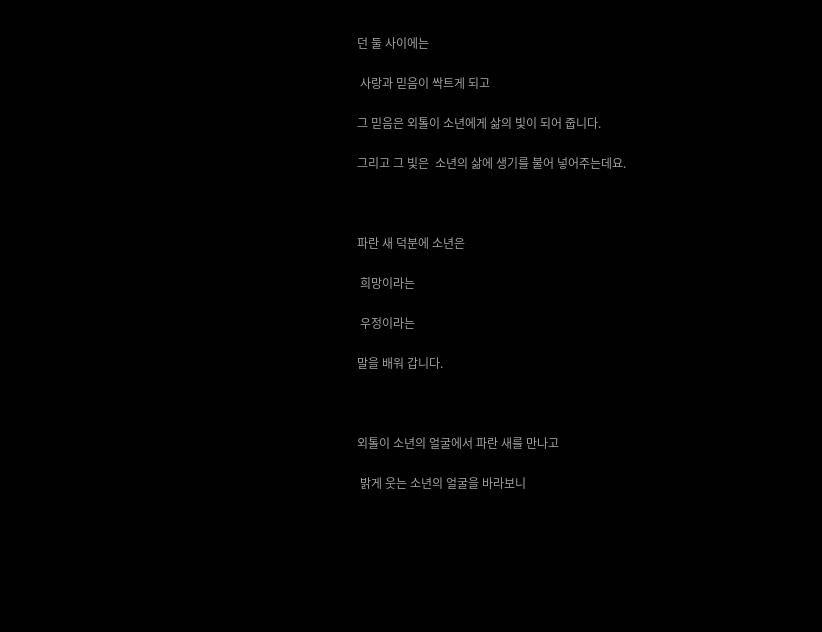던 둘 사이에는

 사랑과 믿음이 싹트게 되고

그 믿음은 외톨이 소년에게 삶의 빛이 되어 줍니다.

그리고 그 빛은  소년의 삶에 생기를 불어 넣어주는데요.



파란 새 덕분에 소년은

 희망이라는

 우정이라는

말을 배워 갑니다.



외톨이 소년의 얼굴에서 파란 새를 만나고

 밝게 웃는 소년의 얼굴을 바라보니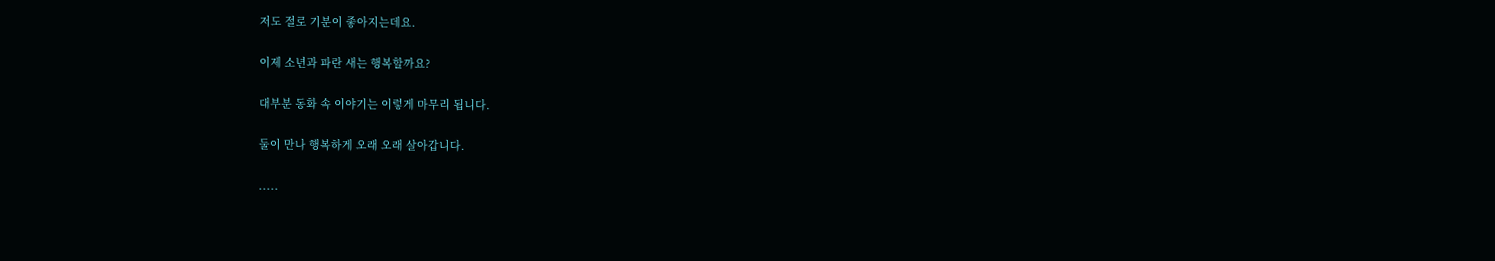저도 절로 기분이 좋아지는데요.

이제 소년과 파란 새는 행복할까요?

대부분 동화 속 이야기는 이렇게 마무리 됩니다.

둘이 만나 행복하게 오래 오래 살아갑니다.

.....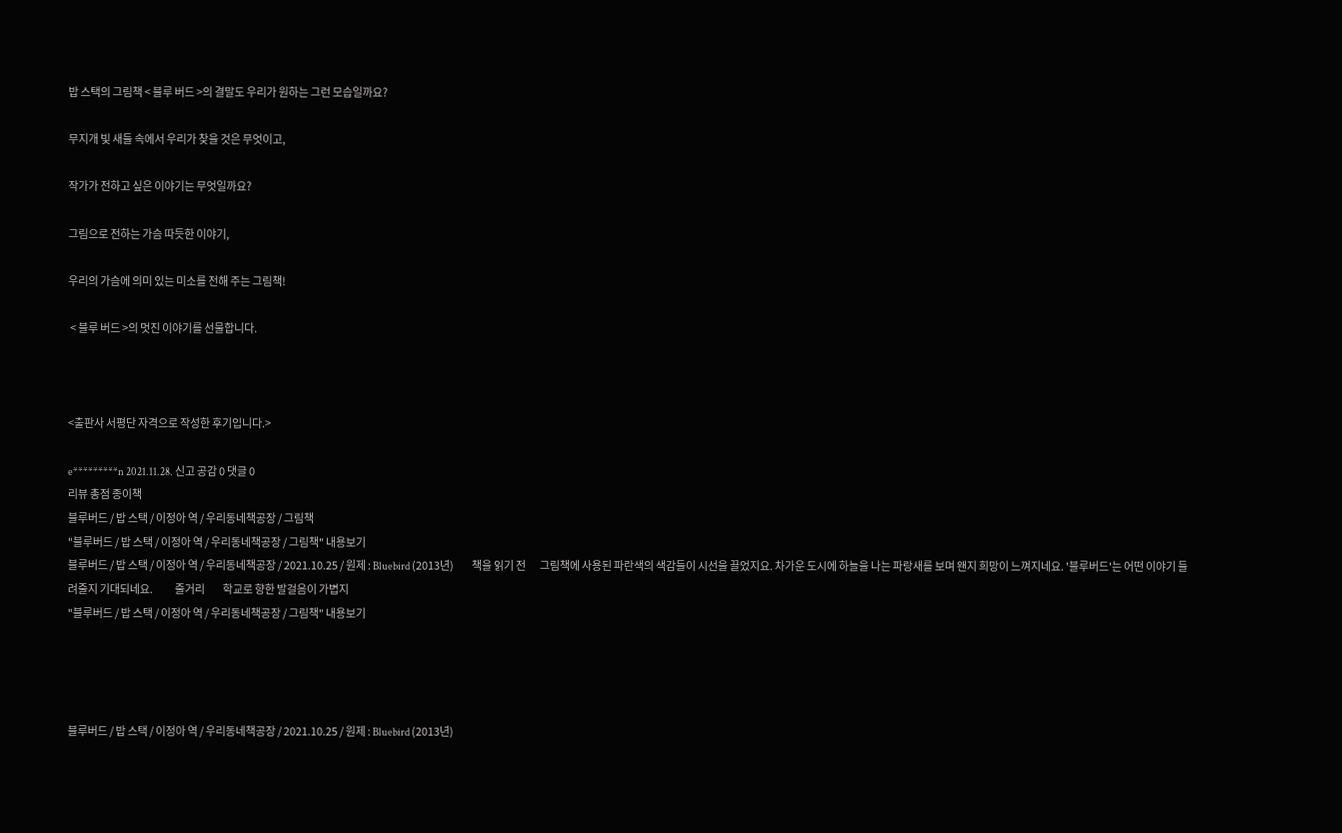밥 스택의 그림책 < 블루 버드 >의 결말도 우리가 원하는 그런 모습일까요?

무지개 빛 새들 속에서 우리가 찾을 것은 무엇이고,

작가가 전하고 싶은 이야기는 무엇일까요?

그림으로 전하는 가슴 따듯한 이야기,

우리의 가슴에 의미 있는 미소를 전해 주는 그림책!

 < 블루 버드 >의 멋진 이야기를 선물합니다.



<출판사 서평단 자격으로 작성한 후기입니다.>

e*********n 2021.11.28. 신고 공감 0 댓글 0
리뷰 총점 종이책
블루버드 / 밥 스택 / 이정아 역 / 우리동네책공장 / 그림책
"블루버드 / 밥 스택 / 이정아 역 / 우리동네책공장 / 그림책" 내용보기
블루버드 / 밥 스택 / 이정아 역 / 우리동네책공장 / 2021.10.25 / 원제 : Bluebird (2013년)         책을 읽기 전       그림책에 사용된 파란색의 색감들이 시선을 끌었지요. 차가운 도시에 하늘을 나는 파랑새를 보며 왠지 희망이 느껴지네요. '블루버드'는 어떤 이야기 들려줄지 기대되네요.           줄거리         학교로 향한 발걸음이 가볍지
"블루버드 / 밥 스택 / 이정아 역 / 우리동네책공장 / 그림책" 내용보기




블루버드 / 밥 스택 / 이정아 역 / 우리동네책공장 / 2021.10.25 / 원제 : Bluebird (2013년)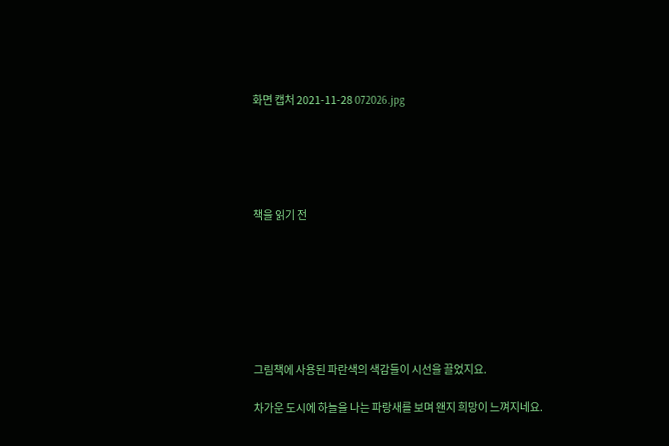화면 캡처 2021-11-28 072026.jpg





책을 읽기 전







그림책에 사용된 파란색의 색감들이 시선을 끌었지요.

차가운 도시에 하늘을 나는 파랑새를 보며 왠지 희망이 느껴지네요.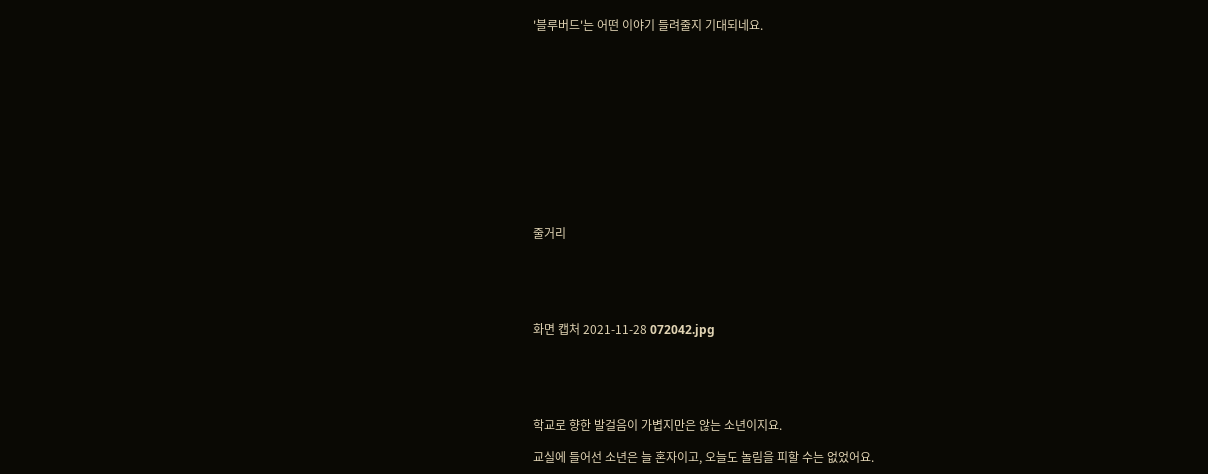'블루버드'는 어떤 이야기 들려줄지 기대되네요.












줄거리





화면 캡처 2021-11-28 072042.jpg





학교로 향한 발걸음이 가볍지만은 않는 소년이지요.

교실에 들어선 소년은 늘 혼자이고, 오늘도 놀림을 피할 수는 없었어요.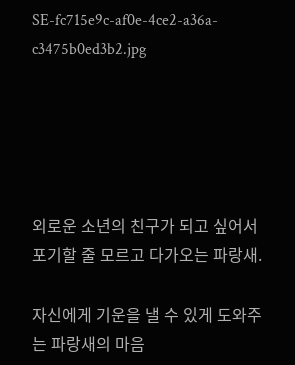SE-fc715e9c-af0e-4ce2-a36a-c3475b0ed3b2.jpg





외로운 소년의 친구가 되고 싶어서 포기할 줄 모르고 다가오는 파랑새.

자신에게 기운을 낼 수 있게 도와주는 파랑새의 마음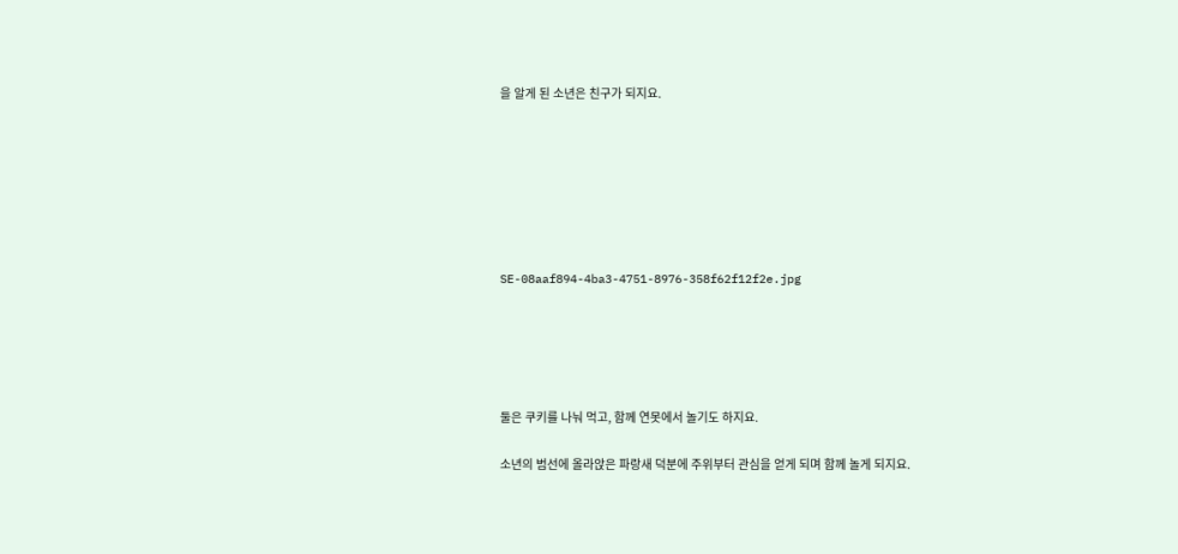을 알게 된 소년은 친구가 되지요.







SE-08aaf894-4ba3-4751-8976-358f62f12f2e.jpg





둘은 쿠키를 나눠 먹고, 함께 연못에서 놀기도 하지요.

소년의 범선에 올라앉은 파랑새 덕분에 주위부터 관심을 얻게 되며 함께 놀게 되지요.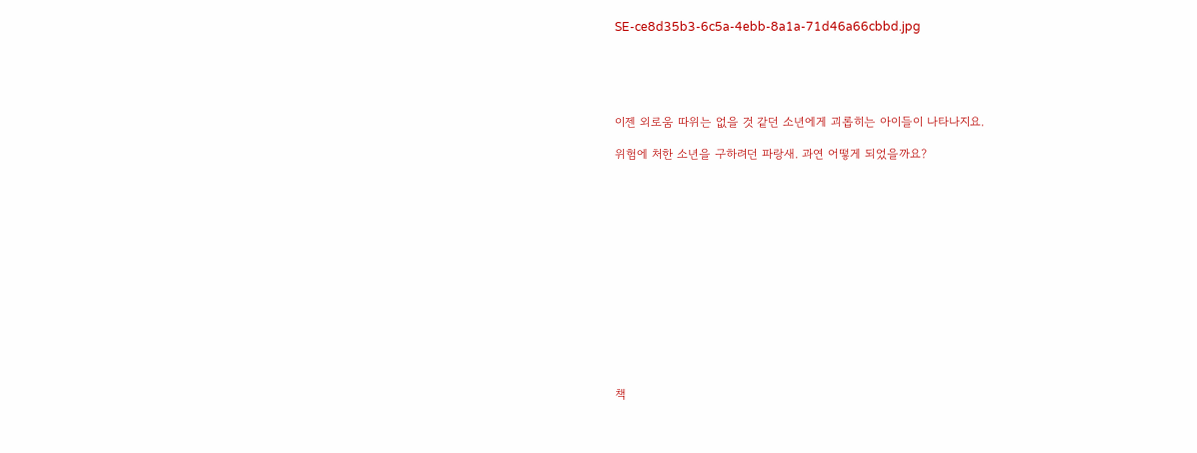SE-ce8d35b3-6c5a-4ebb-8a1a-71d46a66cbbd.jpg





이젠 외로움 따위는 없을 것 같던 소년에게 괴롭히는 아이들이 나타나지요.

위험에 처한 소년을 구하려던 파랑새. 과연 어떻게 되었을까요?














책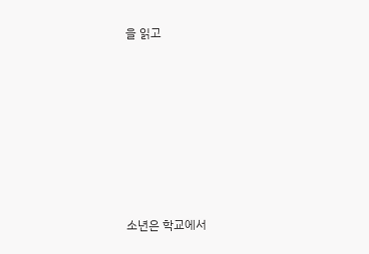을 읽고









소년은 학교에서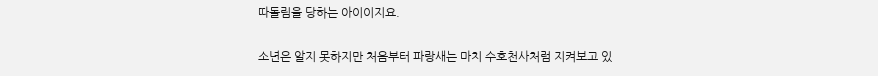따돌림을 당하는 아이이지요.

소년은 알지 못하지만 처음부터 파랑새는 마치 수호천사처럼 지켜보고 있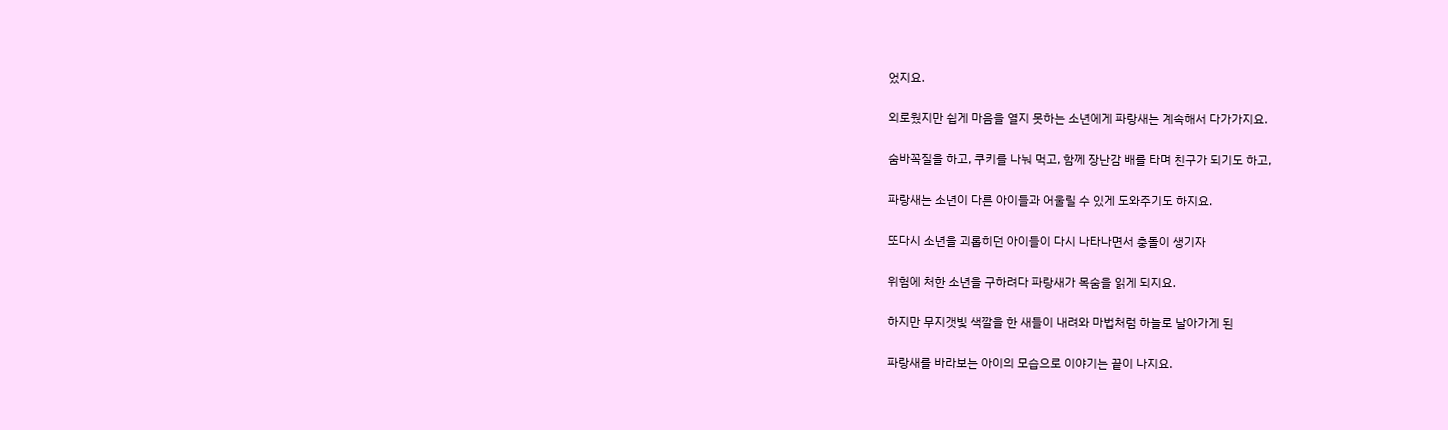었지요.

외로웠지만 쉽게 마음을 열지 못하는 소년에게 파랑새는 계속해서 다가가지요.

숨바꼭질을 하고, 쿠키를 나눠 먹고, 함께 장난감 배를 타며 친구가 되기도 하고,

파랑새는 소년이 다른 아이들과 어울릴 수 있게 도와주기도 하지요.

또다시 소년을 괴롭히던 아이들이 다시 나타나면서 충돌이 생기자

위험에 처한 소년을 구하려다 파랑새가 목숨을 읽게 되지요.

하지만 무지갯빛 색깔을 한 새들이 내려와 마법처럼 하늘로 날아가게 된

파랑새를 바라보는 아이의 모습으로 이야기는 끝이 나지요.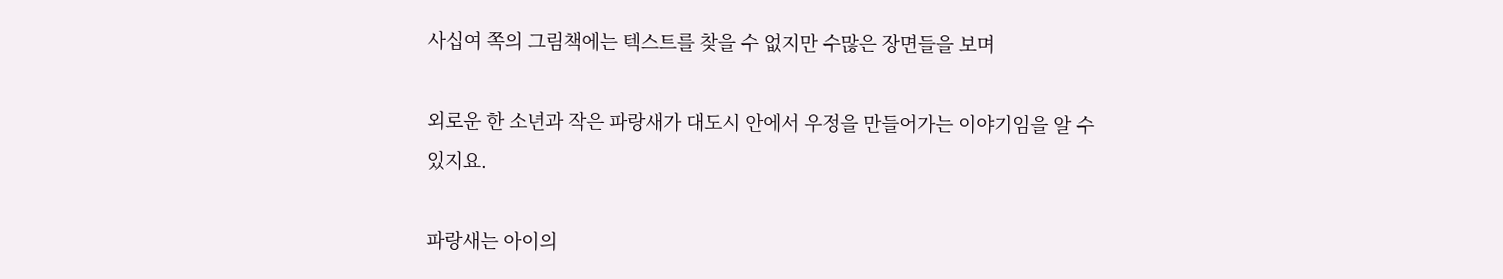사십여 쪽의 그림책에는 텍스트를 찾을 수 없지만 수많은 장면들을 보며

외로운 한 소년과 작은 파랑새가 대도시 안에서 우정을 만들어가는 이야기임을 알 수 있지요.

파랑새는 아이의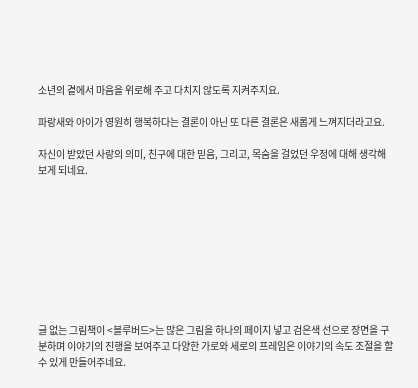소년의 곁에서 마음을 위로해 주고 다치지 않도록 지켜주지요.

파랑새와 아이가 영원히 행복하다는 결론이 아닌 또 다른 결론은 새롭게 느껴지더라고요.

자신이 받았던 사랑의 의미, 친구에 대한 믿음, 그리고, 목숨을 걸었던 우정에 대해 생각해 보게 되네요.









글 없는 그림책이 <블루버드>는 많은 그림을 하나의 페이지 넣고 검은색 선으로 장면을 구분하며 이야기의 진행을 보여주고 다양한 가로와 세로의 프레임은 이야기의 속도 조절을 할 수 있게 만들어주네요.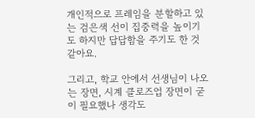개인적으로 프레임을 분할하고 있는 검은색 선이 집중력을 높이기도 하지만 답답함을 주기도 한 것 같아요.

그리고, 학교 안에서 선생님이 나오는 장면, 시계 클로즈업 장면이 굳이 필요했나 생각도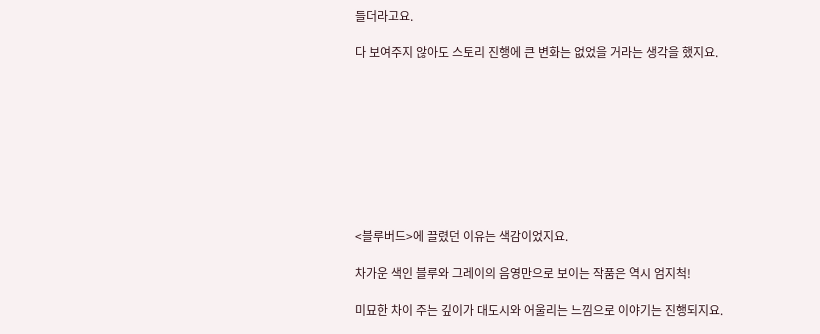들더라고요.

다 보여주지 않아도 스토리 진행에 큰 변화는 없었을 거라는 생각을 했지요.









<블루버드>에 끌렸던 이유는 색감이었지요.

차가운 색인 블루와 그레이의 음영만으로 보이는 작품은 역시 엄지척!

미묘한 차이 주는 깊이가 대도시와 어울리는 느낌으로 이야기는 진행되지요.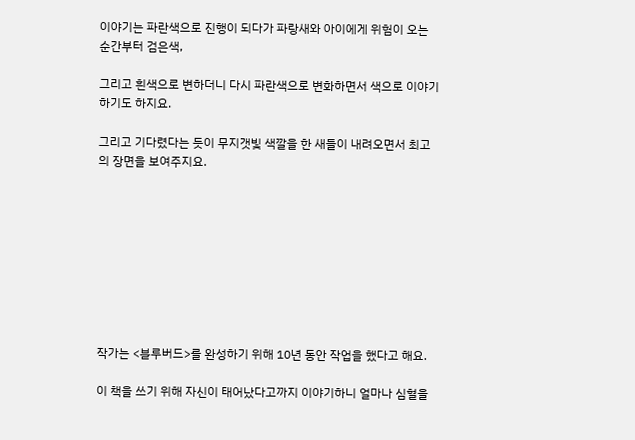이야기는 파란색으로 진행이 되다가 파랑새와 아이에게 위험이 오는 순간부터 검은색,

그리고 흰색으로 변하더니 다시 파란색으로 변화하면서 색으로 이야기하기도 하지요.

그리고 기다렸다는 듯이 무지갯빛 색깔을 한 새들이 내려오면서 최고의 장면을 보여주지요.









작가는 <블루버드>를 완성하기 위해 10년 동안 작업을 했다고 해요.

이 책을 쓰기 위해 자신이 태어났다고까지 이야기하니 얼마나 심혈을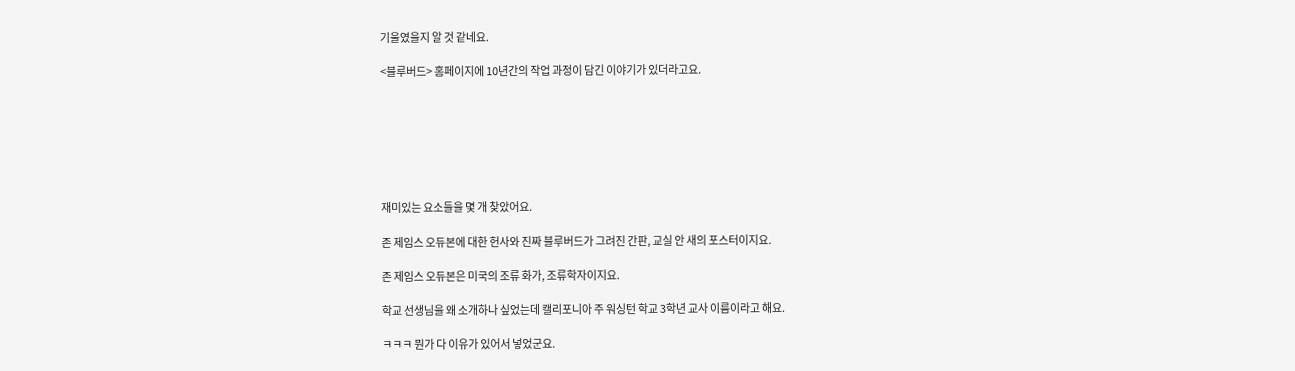기울였을지 알 것 같네요.

<블루버드> 홈페이지에 10년간의 작업 과정이 담긴 이야기가 있더라고요.







재미있는 요소들을 몇 개 찾았어요.

존 제임스 오듀본에 대한 헌사와 진짜 블루버드가 그려진 간판, 교실 안 새의 포스터이지요.

존 제임스 오듀본은 미국의 조류 화가, 조류학자이지요.

학교 선생님을 왜 소개하나 싶었는데 캘리포니아 주 워싱턴 학교 3학년 교사 이름이라고 해요.

ㅋㅋㅋ 뭔가 다 이유가 있어서 넣었군요.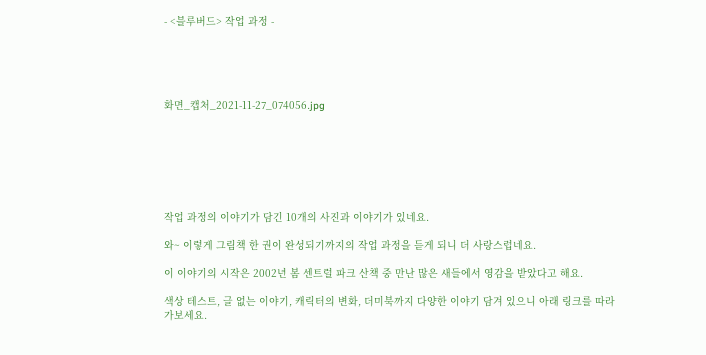- <블루버드> 작업 과정 -





화면_캡처_2021-11-27_074056.jpg







작업 과정의 이야기가 담긴 10개의 사진과 이야기가 있네요.

와~ 이렇게 그림책 한 권이 완성되기까지의 작업 과정을 듣게 되니 더 사랑스럽네요.

이 이야기의 시작은 2002년 봄 센트럴 파크 산책 중 만난 많은 새들에서 영감을 받았다고 해요.

색상 테스트, 글 없는 이야기, 캐릭터의 변화, 더미북까지 다양한 이야기 담겨 있으니 아래 링크를 따라가보세요.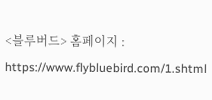<블루버드> 홈페이지 : https://www.flybluebird.com/1.shtml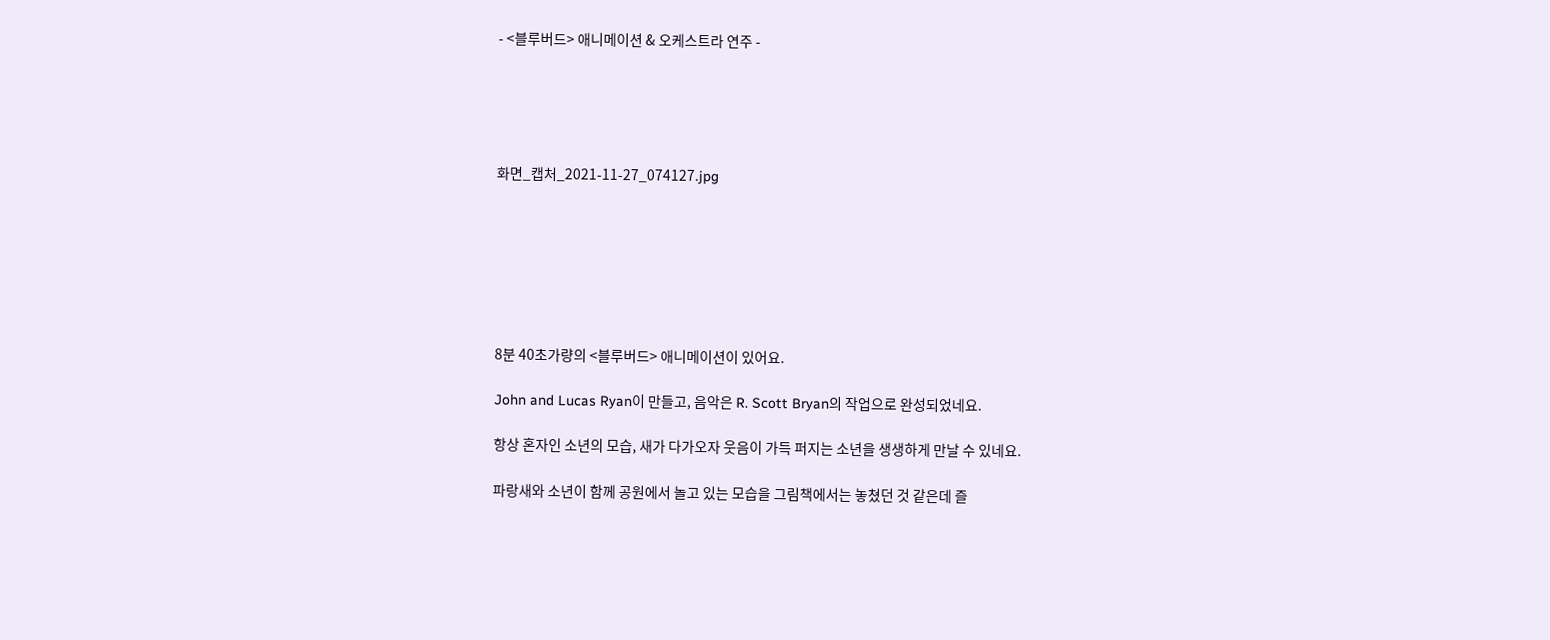- <블루버드> 애니메이션 & 오케스트라 연주 -





화면_캡처_2021-11-27_074127.jpg







8분 40초가량의 <블루버드> 애니메이션이 있어요.

John and Lucas Ryan이 만들고, 음악은 R. Scott Bryan의 작업으로 완성되었네요.

항상 혼자인 소년의 모습, 새가 다가오자 웃음이 가득 퍼지는 소년을 생생하게 만날 수 있네요.

파랑새와 소년이 함께 공원에서 놀고 있는 모습을 그림책에서는 놓쳤던 것 같은데 즐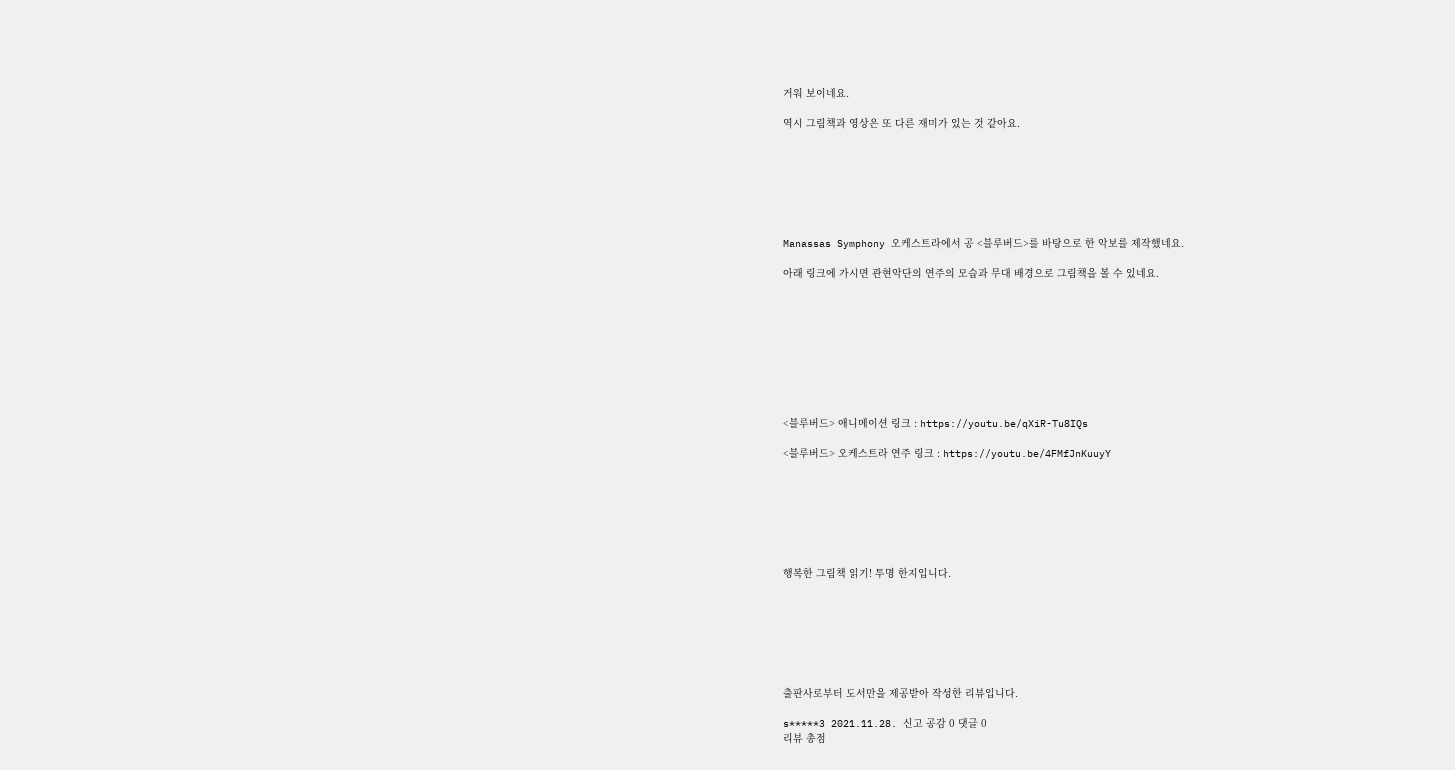거워 보이네요.

역시 그림책과 영상은 또 다른 재미가 있는 것 같아요.







Manassas Symphony 오케스트라에서 공 <블루버드>를 바탕으로 한 악보를 제작했네요.

아래 링크에 가시면 관현악단의 연주의 모습과 무대 배경으로 그림책을 볼 수 있네요.









<블루버드> 애니메이션 링크 : https://youtu.be/qXiR-Tu8IQs

<블루버드> 오케스트라 연주 링크 : https://youtu.be/4FMfJnKuuyY







행복한 그림책 읽기! 투명 한지입니다.







출판사로부터 도서만을 제공받아 작성한 리뷰입니다.

s*****3 2021.11.28. 신고 공감 0 댓글 0
리뷰 총점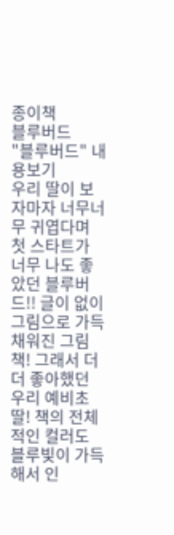종이책
블루버드
"블루버드" 내용보기
우리 딸이 보자마자 너무너무 귀엽다며 첫 스타트가 너무 나도 좋았던 블루버드!! 글이 없이 그림으로 가득 채워진 그림책! 그래서 더더 좋아했던 우리 예비초 딸! 책의 전체적인 컬러도 블루빛이 가득해서 인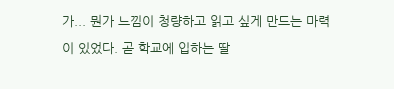가... 뭔가 느낌이 청량하고 읽고 싶게 만드는 마력이 있었다. 곧 학교에 입하는 딸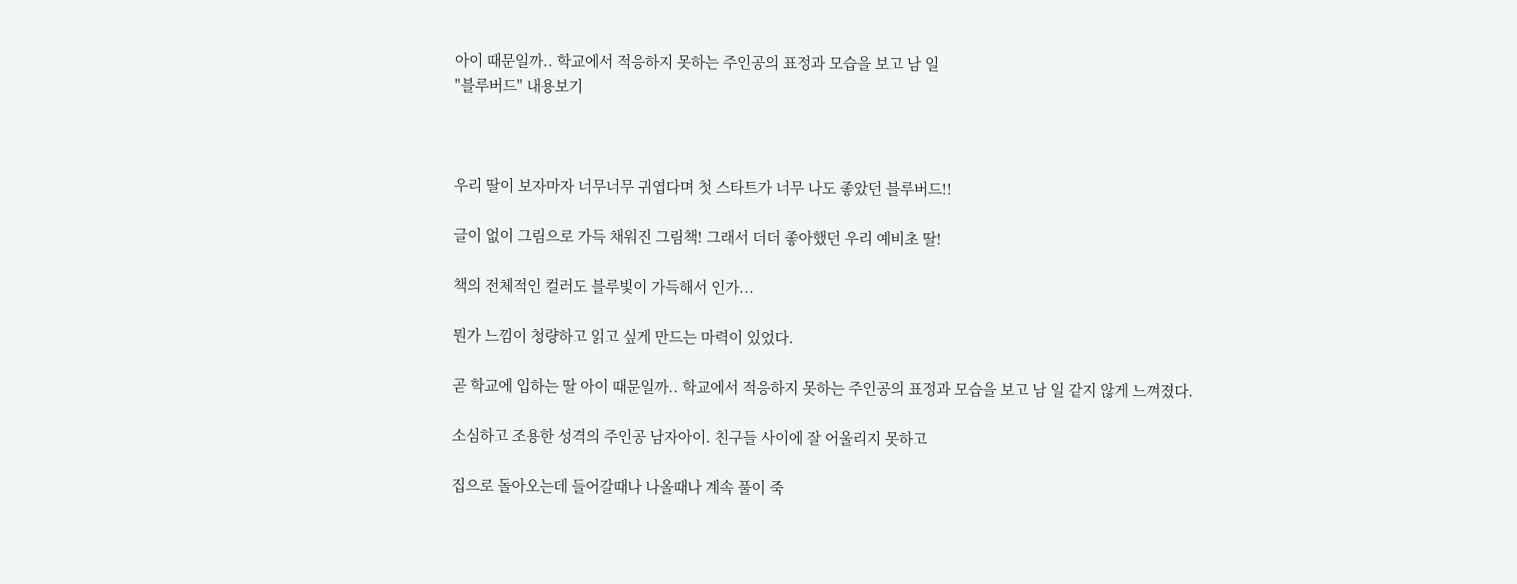아이 때문일까.. 학교에서 적응하지 못하는 주인공의 표정과 모습을 보고 남 일
"블루버드" 내용보기



우리 딸이 보자마자 너무너무 귀엽다며 첫 스타트가 너무 나도 좋았던 블루버드!!

글이 없이 그림으로 가득 채워진 그림책! 그래서 더더 좋아했던 우리 예비초 딸!

책의 전체적인 컬러도 블루빛이 가득해서 인가...

뭔가 느낌이 청량하고 읽고 싶게 만드는 마력이 있었다.

곧 학교에 입하는 딸 아이 때문일까.. 학교에서 적응하지 못하는 주인공의 표정과 모습을 보고 남 일 같지 않게 느껴졌다.

소심하고 조용한 성격의 주인공 남자아이. 친구들 사이에 잘 어울리지 못하고

집으로 돌아오는데 들어갈때나 나올때나 계속 풀이 죽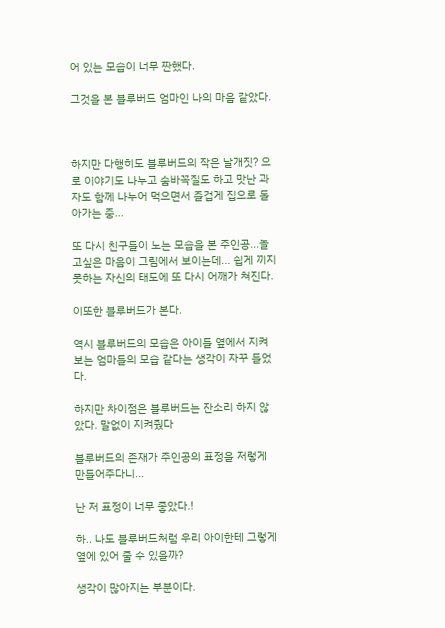어 있는 모습이 너무 짠했다.

그것을 본 블루버드 엄마인 나의 마음 같았다.



하지만 다행히도 블루버드의 작은 날개짓? 으로 이야기도 나누고 숨바꼭질도 하고 맛난 과자도 함께 나누어 먹으면서 즐겁게 집으로 돌아가는 중...

또 다시 친구들이 노는 모습을 본 주인공...놀고싶은 마음이 그림에서 보이는데... 쉽게 끼지 못하는 자신의 태도에 또 다시 어깨가 쳐진다.

이또한 블루버드가 본다.

역시 블루버드의 모습은 아이들 옆에서 지켜보는 엄마들의 모습 같다는 생각이 자꾸 들었다.

하지만 차이점은 블루버드는 잔소리 하지 않았다. 말없이 지켜줬다

블루버드의 존재가 주인공의 표정을 저렇게 만들어주다니...

난 저 표정이 너무 좋았다.!

하.. 나도 블루버드처럼 우리 아이한테 그렇게 옆에 있어 줄 수 있을까?

생각이 많아지는 부분이다.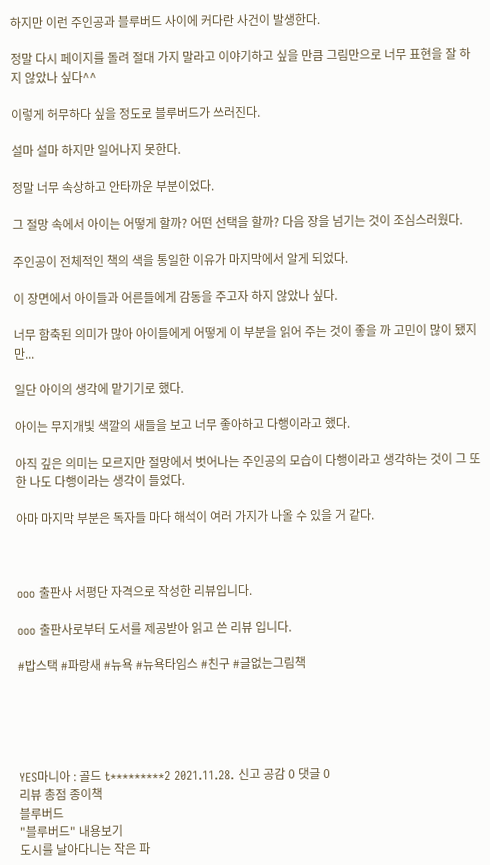하지만 이런 주인공과 블루버드 사이에 커다란 사건이 발생한다.

정말 다시 페이지를 돌려 절대 가지 말라고 이야기하고 싶을 만큼 그림만으로 너무 표현을 잘 하지 않았나 싶다^^

이렇게 허무하다 싶을 정도로 블루버드가 쓰러진다.

설마 설마 하지만 일어나지 못한다.

정말 너무 속상하고 안타까운 부분이었다.

그 절망 속에서 아이는 어떻게 할까? 어떤 선택을 할까? 다음 장을 넘기는 것이 조심스러웠다.

주인공이 전체적인 책의 색을 통일한 이유가 마지막에서 알게 되었다.

이 장면에서 아이들과 어른들에게 감동을 주고자 하지 않았나 싶다.

너무 함축된 의미가 많아 아이들에게 어떻게 이 부분을 읽어 주는 것이 좋을 까 고민이 많이 됐지만...

일단 아이의 생각에 맡기기로 했다.

아이는 무지개빛 색깔의 새들을 보고 너무 좋아하고 다행이라고 했다.

아직 깊은 의미는 모르지만 절망에서 벗어나는 주인공의 모습이 다행이라고 생각하는 것이 그 또한 나도 다행이라는 생각이 들었다.

아마 마지막 부분은 독자들 마다 해석이 여러 가지가 나올 수 있을 거 같다.



ooo 출판사 서평단 자격으로 작성한 리뷰입니다.

ooo 출판사로부터 도서를 제공받아 읽고 쓴 리뷰 입니다.

#밥스택 #파랑새 #뉴욕 #뉴욕타임스 #친구 #글없는그림책





YES마니아 : 골드 t*********2 2021.11.28. 신고 공감 0 댓글 0
리뷰 총점 종이책
블루버드
"블루버드" 내용보기
도시를 날아다니는 작은 파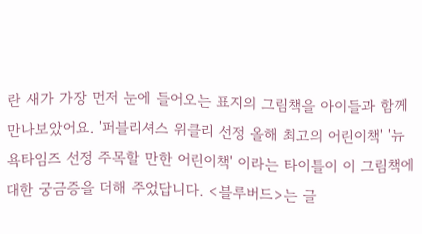란 새가 가장 먼저 눈에 들어오는 표지의 그림책을 아이들과 함께 만나보았어요. '퍼블리셔스 위클리 선정 올해 최고의 어린이책' '뉴욕타임즈 선정 주목할 만한 어린이책' 이라는 타이틀이 이 그림책에 대한 궁금증을 더해 주었답니다. <블루버드>는 글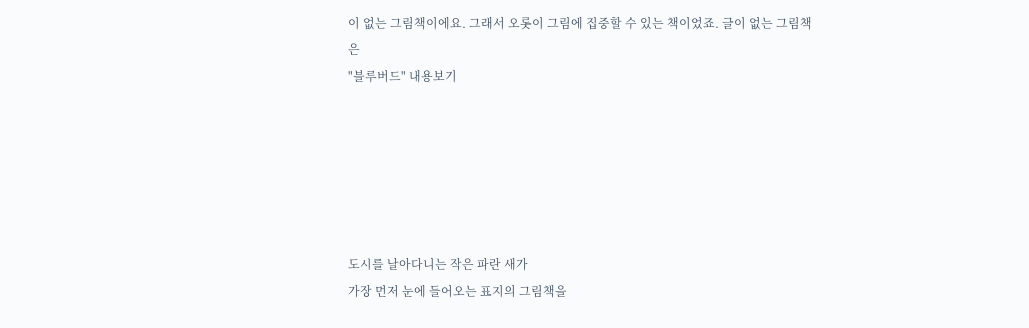이 없는 그림책이에요. 그래서 오롯이 그림에 집중할 수 있는 책이었죠. 글이 없는 그림책은
"블루버드" 내용보기






도시를 날아다니는 작은 파란 새가
가장 먼저 눈에 들어오는 표지의 그림책을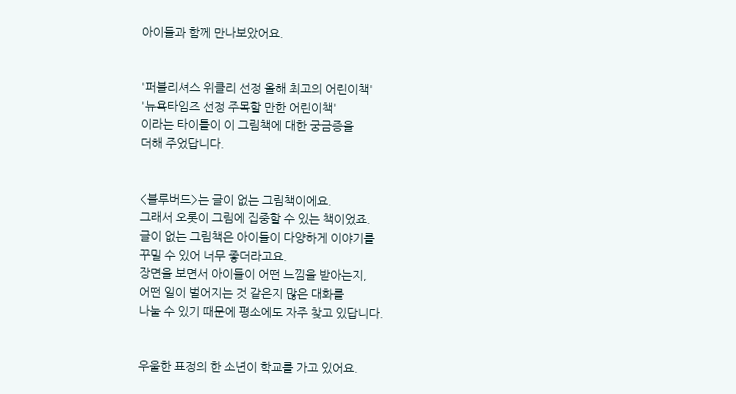아이들과 함께 만나보았어요.


'퍼블리셔스 위클리 선정 올해 최고의 어린이책'
'뉴욕타임즈 선정 주목할 만한 어린이책'
이라는 타이틀이 이 그림책에 대한 궁금증을
더해 주었답니다.


<블루버드>는 글이 없는 그림책이에요.
그래서 오롯이 그림에 집중할 수 있는 책이었죠.
글이 없는 그림책은 아이들이 다양하게 이야기를
꾸밀 수 있어 너무 좋더라고요.
장면을 보면서 아이들이 어떤 느낌을 받아는지,
어떤 일이 벌어지는 것 같은지 많은 대화를
나눌 수 있기 때문에 평소에도 자주 찾고 있답니다.


우울한 표정의 한 소년이 학교를 가고 있어요.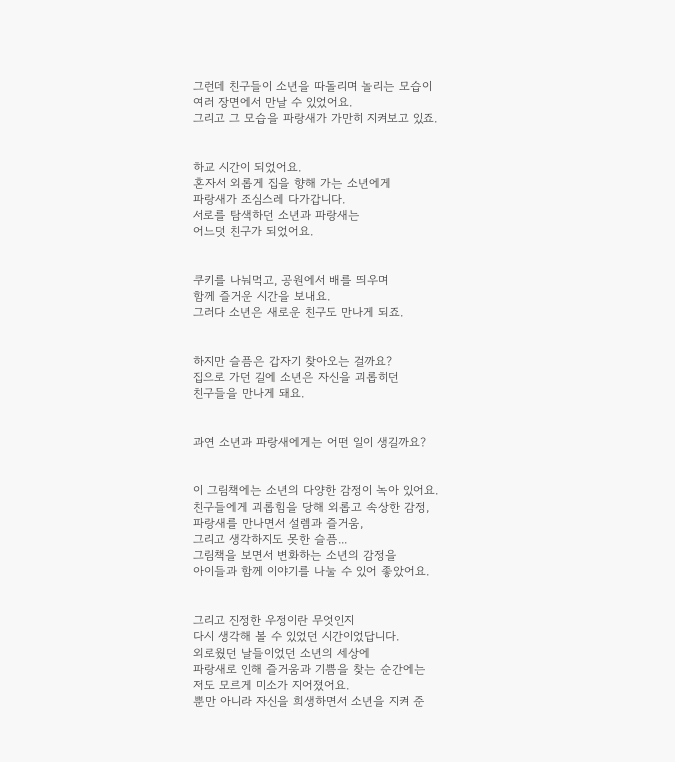그런데 친구들이 소년을 따돌리며 놀리는 모습이
여러 장면에서 만날 수 있었어요.
그리고 그 모습을 파랑새가 가만히 지켜보고 있죠.


하교 시간이 되었어요.
혼자서 외롭게 집을 향해 가는 소년에게
파랑새가 조심스레 다가갑니다.
서로를 탐색하던 소년과 파랑새는
어느덧 친구가 되었어요.


쿠키를 나눠먹고, 공원에서 배를 띄우며
함께 즐거운 시간을 보내요.
그러다 소년은 새로운 친구도 만나게 되죠.


하지만 슬픔은 갑자기 찾아오는 걸까요?
집으로 가던 길에 소년은 자신을 괴롭히던
친구들을 만나게 돼요.


과연 소년과 파랑새에게는 어떤 일이 생길까요?


이 그림책에는 소년의 다양한 감정이 녹아 있어요.
친구들에게 괴롭힘을 당해 외롭고 속상한 감정,
파랑새를 만나면서 설렘과 즐거움,
그리고 생각하지도 못한 슬픔...
그림책을 보면서 변화하는 소년의 감정을
아이들과 함께 이야기를 나눌 수 있어 좋았어요.


그리고 진정한 우정이란 무엇인지
다시 생각해 볼 수 있었던 시간이었답니다.
외로웠던 날들이었던 소년의 세상에
파랑새로 인해 즐거움과 기쁨을 찾는 순간에는
저도 모르게 미소가 지어졌어요.
뿐만 아니라 자신을 희생하면서 소년을 지켜 준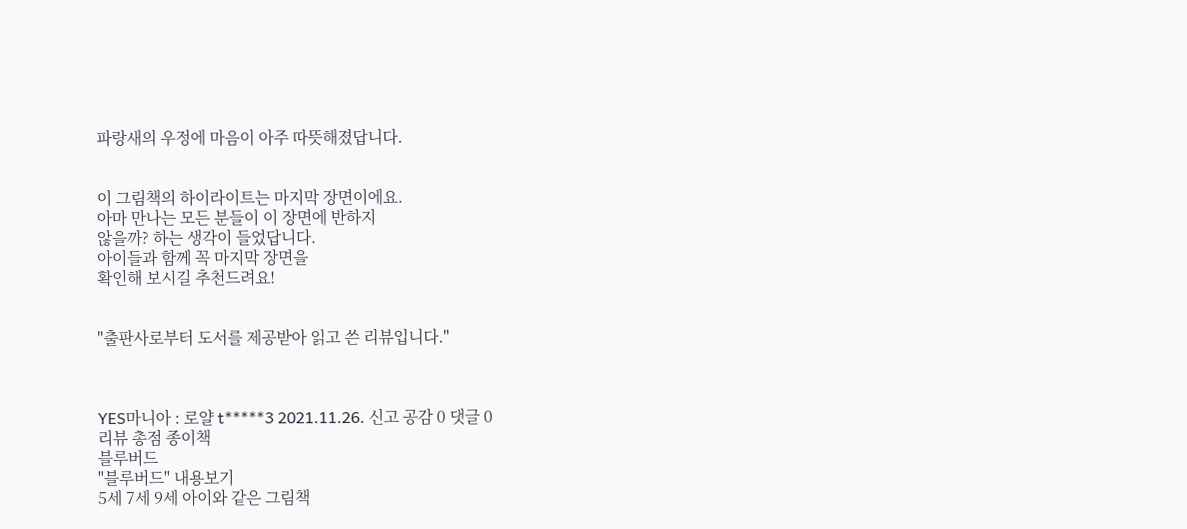파랑새의 우정에 마음이 아주 따뜻해졌답니다.


이 그림책의 하이라이트는 마지막 장면이에요.
아마 만나는 모든 분들이 이 장면에 반하지
않을까? 하는 생각이 들었답니다.
아이들과 함께 꼭 마지막 장면을
확인해 보시길 추천드려요!


"출판사로부터 도서를 제공받아 읽고 쓴 리뷰입니다."



YES마니아 : 로얄 t*****3 2021.11.26. 신고 공감 0 댓글 0
리뷰 총점 종이책
블루버드
"블루버드" 내용보기
5세 7세 9세 아이와 같은 그림책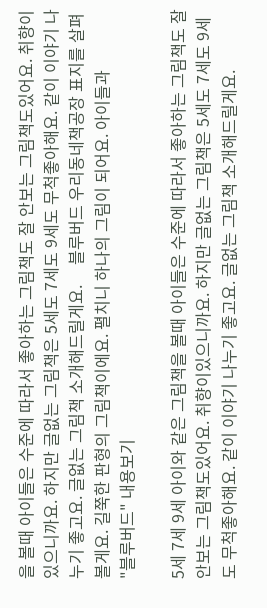을 볼때 아이들은 수준에 따라서 좋아하는 그림책도 잘 안보는 그림책도있어요. 취향이있으니까요. 하지만 글없는 그림책은 5세도 7세도 9세도 무척좋아해요. 같이 이야기 나누기 좋고요. 글없는 그림책 소개해드릴게요.     블루버드 우리동네책공장 표지를 살펴볼게요. 길쭉한 판형의 그림책이에요. 펼치니 하나의 그림이 되어요. 아이들과
"블루버드" 내용보기

5세 7세 9세 아이와 같은 그림책을 볼때 아이들은 수준에 따라서 좋아하는 그림책도 잘 안보는 그림책도있어요. 취향이있으니까요. 하지만 글없는 그림책은 5세도 7세도 9세도 무척좋아해요. 같이 이야기 나누기 좋고요. 글없는 그림책 소개해드릴게요.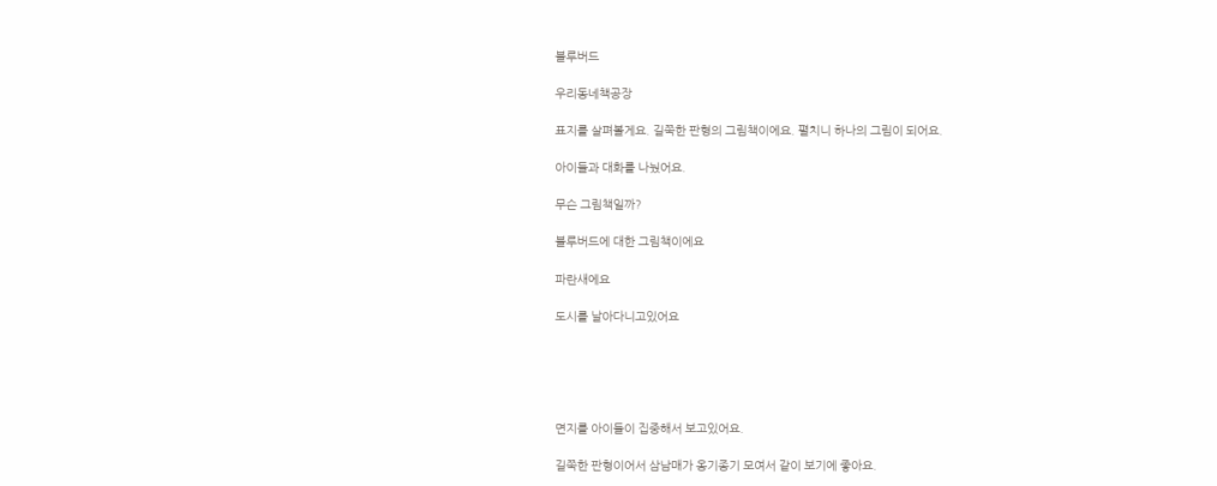블루버드

우리동네책공장

표지를 살펴볼게요. 길쭉한 판형의 그림책이에요. 펼치니 하나의 그림이 되어요.

아이들과 대화를 나눴어요.

무슨 그림책일까?

블루버드에 대한 그림책이에요

파란새에요

도시를 날아다니고있어요





면지를 아이들이 집중해서 보고있어요.

길쭉한 판형이어서 삼남매가 옹기종기 모여서 같이 보기에 좋아요.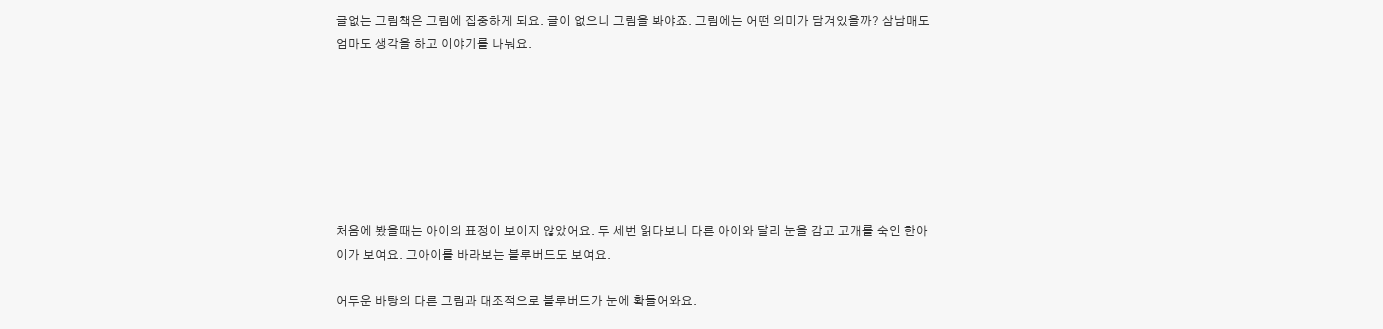글없는 그림책은 그림에 집중하게 되요. 글이 없으니 그림을 봐야죠. 그림에는 어떤 의미가 담겨있을까? 삼남매도 엄마도 생각을 하고 이야기를 나눠요.







처음에 봤을때는 아이의 표정이 보이지 않았어요. 두 세번 읽다보니 다른 아이와 달리 눈을 감고 고개를 숙인 한아이가 보여요. 그아이를 바라보는 블루버드도 보여요.

어두운 바탕의 다른 그림과 대조적으로 블루버드가 눈에 확들어와요.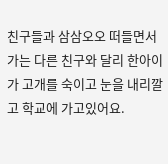친구들과 삼삼오오 떠들면서 가는 다른 친구와 달리 한아이가 고개를 숙이고 눈을 내리깔고 학교에 가고있어요.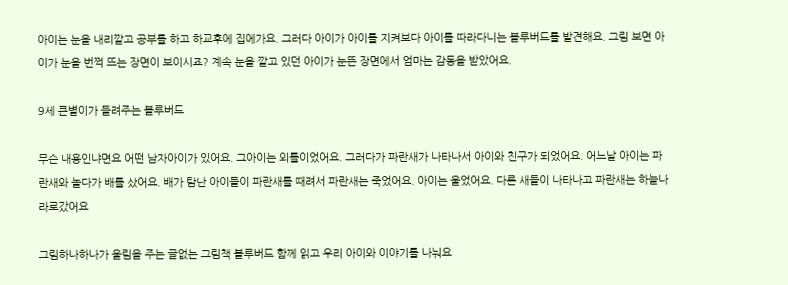아이는 눈을 내리깔고 공부를 하고 하교후에 집에가요. 그러다 아이가 아이를 지켜보다 아이를 따라다니는 블루버드를 발견해요. 그림 보면 아이가 눈을 번쩍 뜨는 장면이 보이시죠? 계속 눈을 깔고 있던 아이가 눈뜬 장면에서 엄마는 감동을 받았어요.

9세 큰별이가 들려주는 블루버드

무슨 내용인냐면요 어떤 남자아이가 있어요. 그아이는 외톨이었어요. 그러다가 파란새가 나타나서 아이와 친구가 되었어요. 어느날 아이는 파란새와 놀다가 배를 샀어요. 배가 탐난 아이들이 파란새를 때려서 파란새는 죽었어요. 아이는 울었어요. 다른 새들이 나타나고 파란새는 하늘나라로갔어요

그림하나하나가 울림을 주는 글없는 그림책 블루버드 함께 읽고 우리 아이와 이야기를 나눠요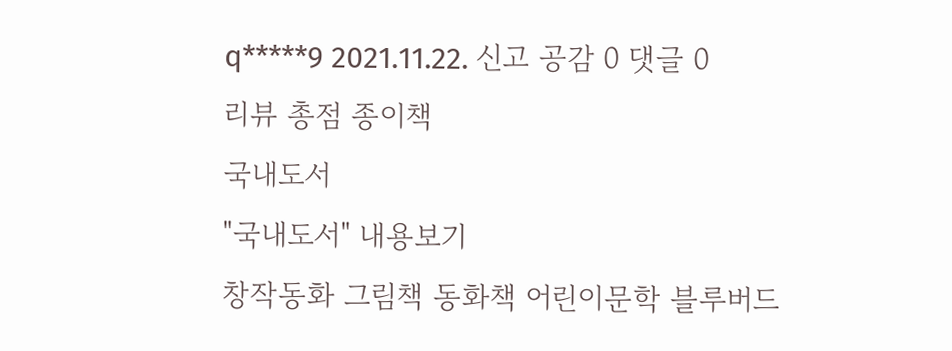q*****9 2021.11.22. 신고 공감 0 댓글 0
리뷰 총점 종이책
국내도서
"국내도서" 내용보기
창작동화 그림책 동화책 어린이문학 블루버드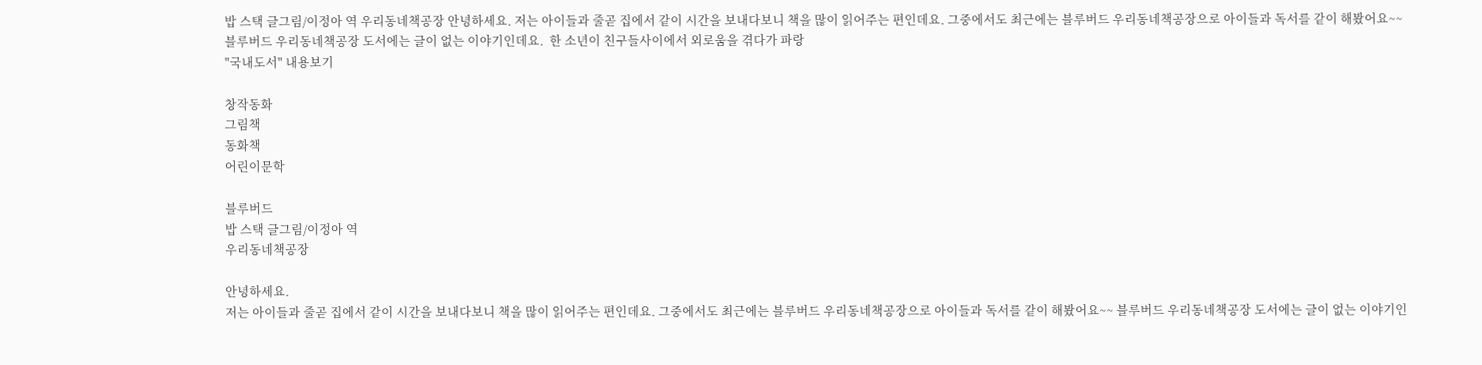밥 스택 글그림/이정아 역 우리동네책공장 안녕하세요. 저는 아이들과 줄곧 집에서 같이 시간을 보내다보니 책을 많이 읽어주는 편인데요. 그중에서도 최근에는 블루버드 우리동네책공장으로 아이들과 독서를 같이 해봤어요~~ 블루버드 우리동네책공장 도서에는 글이 없는 이야기인데요.  한 소년이 친구들사이에서 외로움을 겪다가 파랑
"국내도서" 내용보기

창작동화
그림책
동화책
어린이문학

블루버드
밥 스택 글그림/이정아 역
우리동네책공장

안녕하세요.
저는 아이들과 줄곧 집에서 같이 시간을 보내다보니 책을 많이 읽어주는 편인데요. 그중에서도 최근에는 블루버드 우리동네책공장으로 아이들과 독서를 같이 해봤어요~~ 블루버드 우리동네책공장 도서에는 글이 없는 이야기인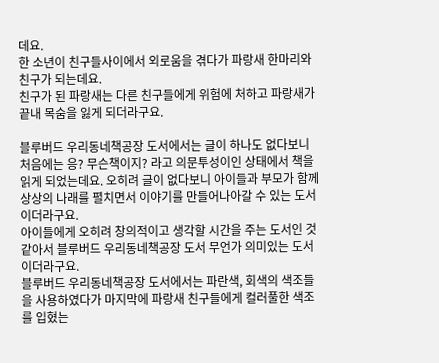데요.
한 소년이 친구들사이에서 외로움을 겪다가 파랑새 한마리와 친구가 되는데요.
친구가 된 파랑새는 다른 친구들에게 위험에 처하고 파랑새가 끝내 목숨을 잃게 되더라구요.

블루버드 우리동네책공장 도서에서는 글이 하나도 없다보니 처음에는 응? 무슨책이지? 라고 의문투성이인 상태에서 책을 읽게 되었는데요. 오히려 글이 없다보니 아이들과 부모가 함께 상상의 나래를 펼치면서 이야기를 만들어나아갈 수 있는 도서이더라구요.
아이들에게 오히려 창의적이고 생각할 시간을 주는 도서인 것 같아서 블루버드 우리동네책공장 도서 무언가 의미있는 도서이더라구요.
블루버드 우리동네책공장 도서에서는 파란색, 회색의 색조들을 사용하였다가 마지막에 파랑새 친구들에게 컬러풀한 색조를 입혔는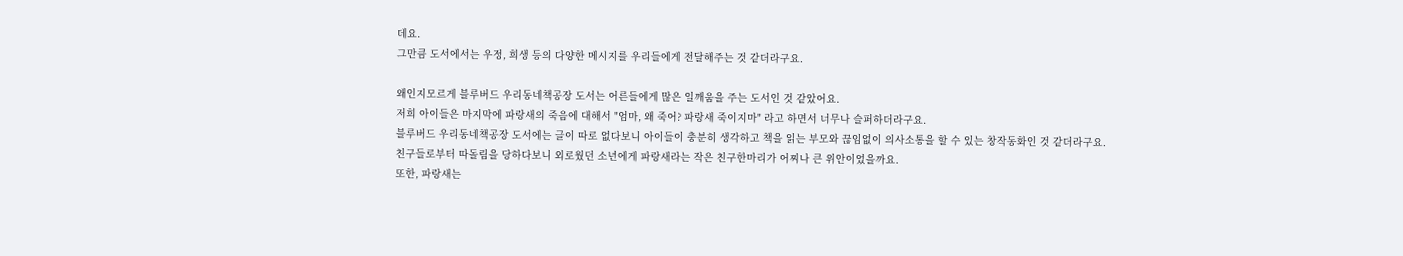데요.
그만큼 도서에서는 우정, 희생 등의 다양한 메시지를 우리들에게 전달해주는 것 같더라구요.

왜인지모르게 블루버드 우리동네책공장 도서는 어른들에게 많은 일깨움을 주는 도서인 것 같았어요.
저희 아이들은 마지막에 파랑새의 죽음에 대해서 "엄마, 왜 죽어? 파랑새 죽이지마" 라고 하면서 너무나 슬퍼하더라구요.
블루버드 우리동네책공장 도서에는 글이 따로 없다보니 아이들이 충분히 생각하고 책을 읽는 부모와 끊임없이 의사소통을 할 수 있는 창작동화인 것 같더라구요.
친구들로부터 따돌림을 당하다보니 외로웠던 소년에게 파랑새라는 작은 친구한마리가 어찌나 큰 위안이었을까요.
또한, 파랑새는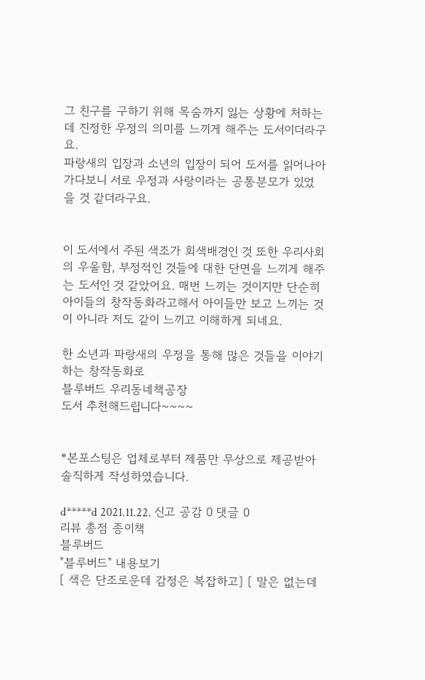그 친구를 구하기 위해 목숨까지 잃는 상황에 처하는데 진정한 우정의 의미를 느끼게 해주는 도서이더라구요.
파랑새의 입장과 소년의 입장이 되어 도서를 읽어나아가다보니 서로 우정과 사랑이라는 공통분모가 있었을 것 같더라구요.


이 도서에서 주된 색조가 회색배경인 것 또한 우리사회의 우울함, 부정적인 것들에 대한 단면을 느끼게 해주는 도서인 것 같았어요. 매번 느끼는 것이지만 단순히 아이들의 창작동화라고해서 아이들만 보고 느끼는 것이 아니라 저도 같이 느끼고 이해하게 되네요.

한 소년과 파랑새의 우정을 통해 많은 것들을 이야기하는 창작동화로
블루버드 우리동네책공장
도서 추천해드립니다~~~~


*본포스팅은 업체로부터 제품만 무상으로 제공받아 솔직하게 작성하였습니다.

d*****d 2021.11.22. 신고 공감 0 댓글 0
리뷰 총점 종이책
블루버드
"블루버드" 내용보기
[ 색은 단조로운데 감정은 복잡하고] [ 말은 없는데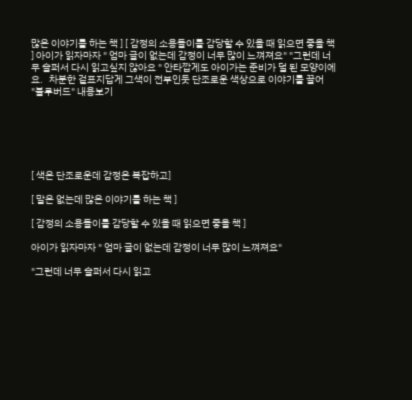많은 이야기를 하는 책 ] [ 감정의 소용돌이를 감당할 수 있을 때 읽으면 좋을 책 ] 아이가 읽자마자 " 엄마 글이 없는데 감정이 너무 많이 느껴져요" "그런데 너무 슬퍼서 다시 읽고싶지 않아요 " 안타깝게도 아이가는 준비가 덜 된 모양이에요.   차분한 겉표지답게 그색이 전부인듯 단조로운 색상으로 이야기를 끌어
"블루버드" 내용보기






[ 색은 단조로운데 감정은 복잡하고]

[ 말은 없는데 많은 이야기를 하는 책 ]

[ 감정의 소용돌이를 감당할 수 있을 때 읽으면 좋을 책 ]

아이가 읽자마자 " 엄마 글이 없는데 감정이 너무 많이 느껴져요"

"그런데 너무 슬퍼서 다시 읽고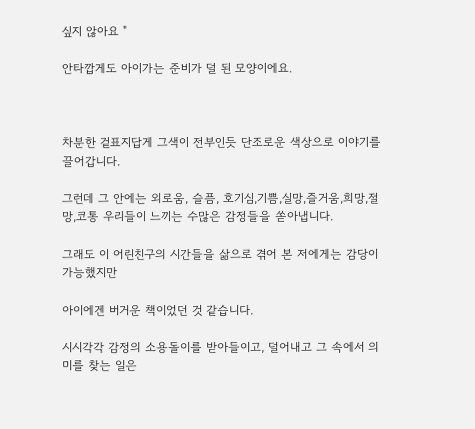싶지 않아요 "

안타깝게도 아이가는 준비가 덜 된 모양이에요.



차분한 겉표지답게 그색이 전부인듯 단조로운 색상으로 이야기를 끌어갑니다.

그런데 그 안에는 외로움, 슬픔, 호기심,기쁨,실망,즐거움,희망,절망,코통 우리들이 느끼는 수많은 감정들을 쏟아냅니다.

그래도 이 어린친구의 시간들을 삶으로 겪어 본 저에게는 감당이 가능했지만

아이에겐 버거운 책이었던 것 같습니다.

시시각각 감정의 소용돌이를 받아들이고, 덜어내고 그 속에서 의미를 찾는 일은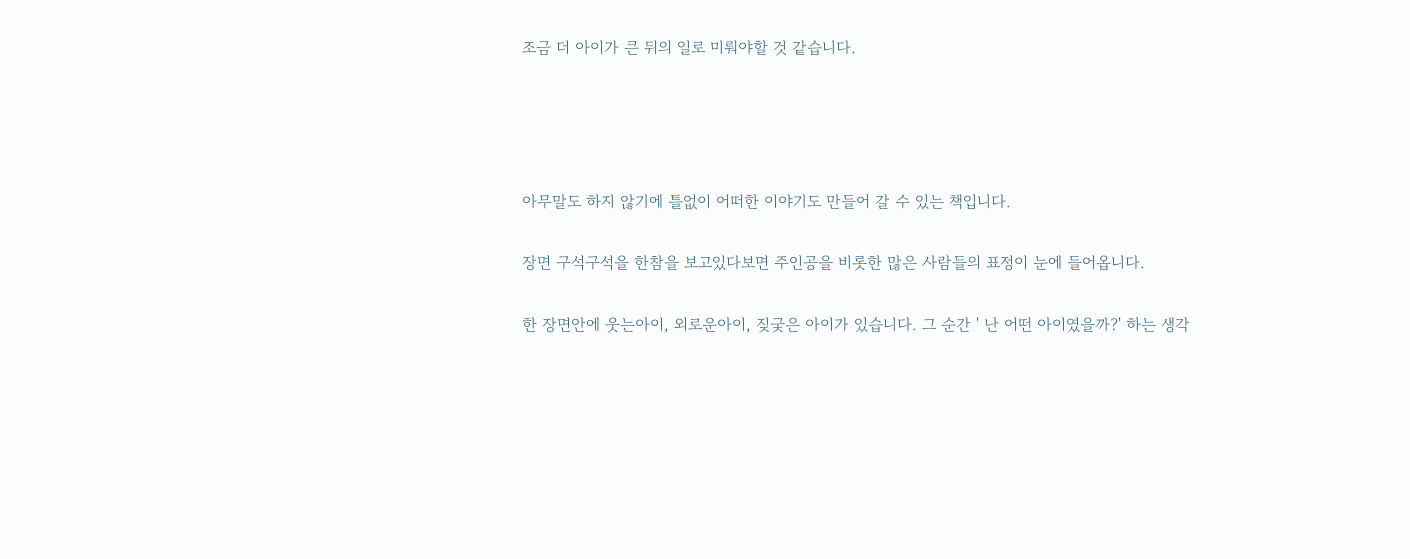조금 더 아이가 큰 뒤의 일로 미뤄야할 것 같습니다.




아무말도 하지 않기에 틀없이 어떠한 이야기도 만들어 갈 수 있는 책입니다.

장면 구석구석을 한참을 보고있다보면 주인공을 비롯한 많은 사람들의 표정이 눈에 들어옵니다.

한 장면안에 웃는아이, 외로운아이, 짖궂은 아이가 있습니다. 그 순간 ' 난 어떤 아이였을까?' 하는 생각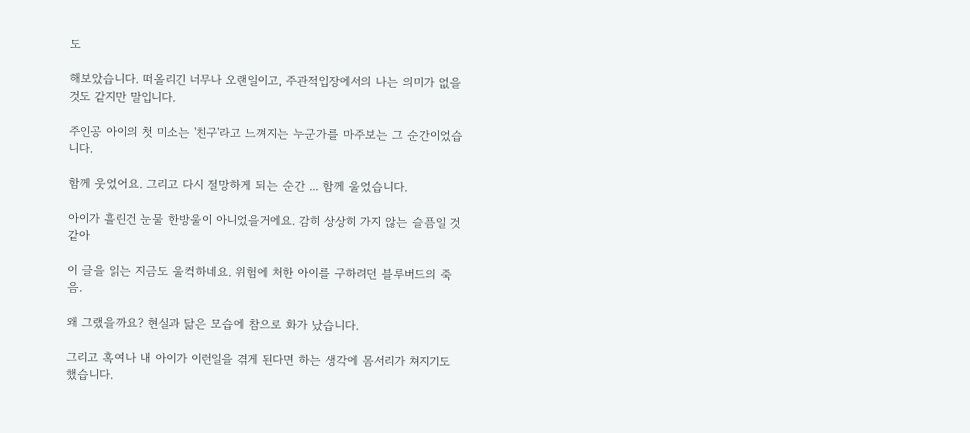도

해보았습니다. 떠올리긴 너무나 오랜일이고, 주관적입장에서의 나는 의미가 없을 것도 같지만 말입니다.

주인공 아이의 첫 미소는 '친구'라고 느껴지는 누군가를 마주보는 그 순간이었습니다.

함께 웃었어요. 그리고 다시 절망하게 되는 순간 ... 함께 울었습니다.

아이가 흘린건 눈물 한방울이 아니었을거에요. 감히 상상히 가지 않는 슬픔일 것 같아

이 글을 읽는 지금도 울컥하네요. 위험에 처한 아이를 구하려던 블루버드의 죽음.

왜 그랬을까요? 현실과 닮은 모습에 참으로 화가 났습니다.

그리고 혹여나 내 아이가 이런일을 겪게 된다면 하는 생각에 몸서리가 쳐지기도 했습니다.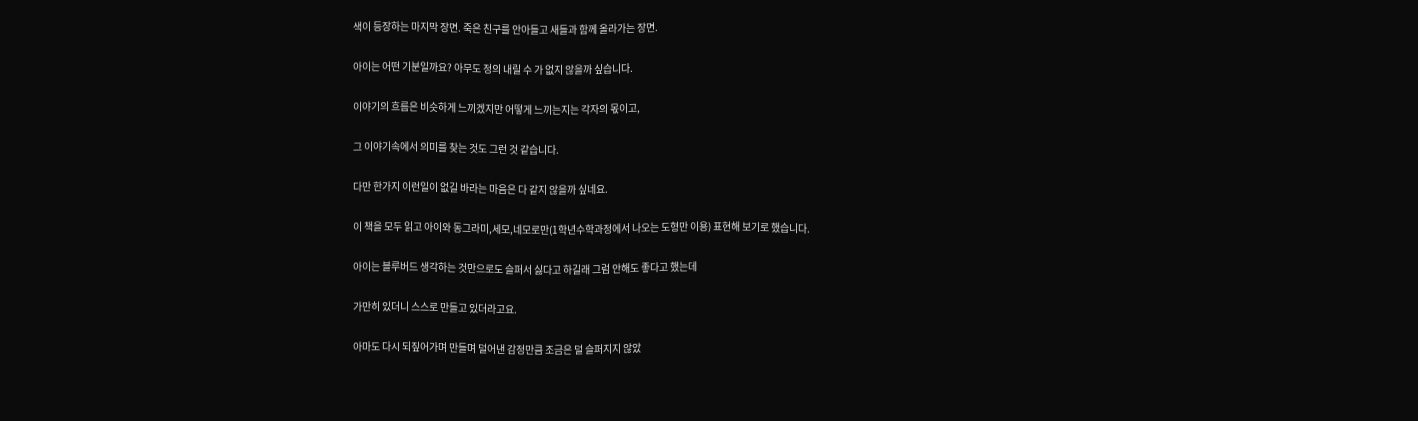색이 등장하는 마지막 장면. 죽은 친구를 안아들고 새들과 함께 올라가는 장면.

아이는 어떤 기분일까요? 아무도 정의 내릴 수 가 없지 않을까 싶습니다.

이야기의 흐름은 비슷하게 느끼겠지만 어떻게 느끼는지는 각자의 몫이고,

그 이야기속에서 의미를 찾는 것도 그런 것 같습니다.

다만 한가지 이런일이 없길 바라는 마음은 다 같지 않을까 싶네요.

이 책을 모두 읽고 아이와 동그라미,세모,네모로만(1학년수학과정에서 나오는 도형만 이용) 표현해 보기로 했습니다.

아이는 블루버드 생각하는 것만으로도 슬퍼서 싫다고 하길래 그럼 안해도 좋다고 했는데

가만히 있더니 스스로 만들고 있더라고요.

아마도 다시 되짚어가며 만들며 덜어낸 감정만큼 조금은 덜 슬퍼지지 않았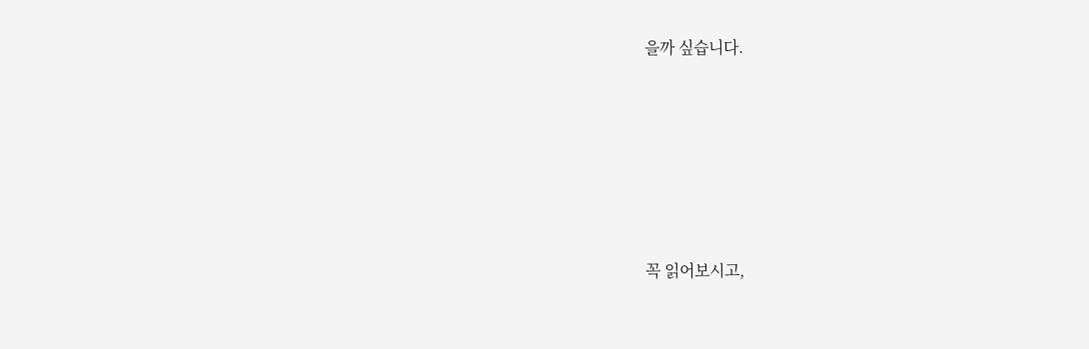을까 싶습니다.








꼭 읽어보시고,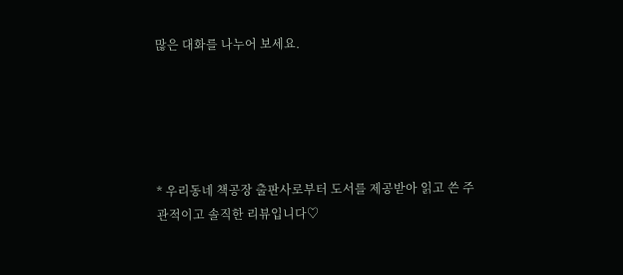많은 대화를 나누어 보세요.





* 우리동네 책공장 출판사로부터 도서를 제공받아 읽고 쓴 주관적이고 솔직한 리뷰입니다♡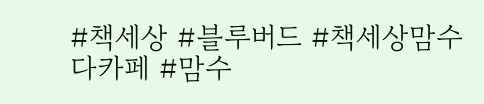#책세상 #블루버드 #책세상맘수다카페 #맘수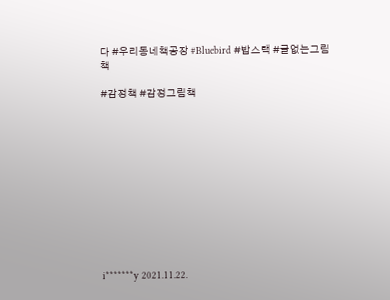다 #우리동네책공장 #Bluebird #밥스택 #글없는그림책

#감정책 #감정그림책












i*******y 2021.11.22.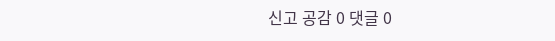신고 공감 0 댓글 0